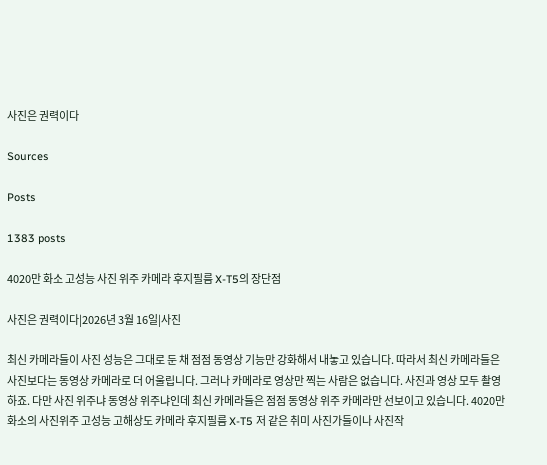사진은 권력이다

Sources

Posts

1383 posts

4020만 화소 고성능 사진 위주 카메라 후지필름 X-T5의 장단점

사진은 권력이다|2026년 3월 16일|사진

최신 카메라들이 사진 성능은 그대로 둔 채 점점 동영상 기능만 강화해서 내놓고 있습니다. 따라서 최신 카메라들은 사진보다는 동영상 카메라로 더 어울립니다. 그러나 카메라로 영상만 찍는 사람은 없습니다. 사진과 영상 모두 촬영하죠. 다만 사진 위주냐 동영상 위주냐인데 최신 카메라들은 점점 동영상 위주 카메라만 선보이고 있습니다. 4020만 화소의 사진위주 고성능 고해상도 카메라 후지필름 X-T5 저 같은 취미 사진가들이나 사진작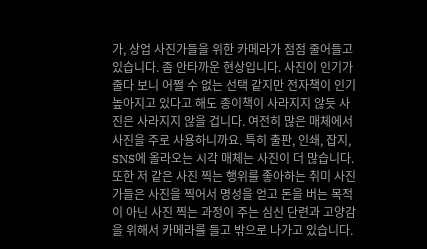가, 상업 사진가들을 위한 카메라가 점점 줄어들고 있습니다. 좀 안타까운 현상입니다. 사진이 인기가 줄다 보니 어쩔 수 없는 선택 같지만 전자책이 인기 높아지고 있다고 해도 종이책이 사라지지 않듯 사진은 사라지지 않을 겁니다. 여전히 많은 매체에서 사진을 주로 사용하니까요. 특히 출판, 인쇄, 잡지, SNS에 올라오는 시각 매체는 사진이 더 많습니다. 또한 저 같은 사진 찍는 행위를 좋아하는 취미 사진가들은 사진을 찍어서 명성을 얻고 돈을 버는 목적이 아닌 사진 찍는 과정이 주는 심신 단련과 고양감을 위해서 카메라를 들고 밖으로 나가고 있습니다.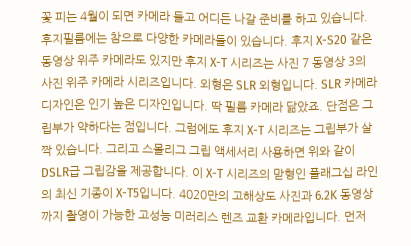꽃 피는 4월이 되면 카메라 들고 어디든 나갈 준비를 하고 있습니다. 후지필름에는 참으로 다양한 카메라들이 있습니다. 후지 X-S20 같은 동영상 위주 카메라도 있지만 후지 X-T 시리즈는 사진 7 동영상 3의 사진 위주 카메라 시리즈입니다. 외형은 SLR 외형입니다. SLR 카메라 디자인은 인기 높은 디자인입니다. 딱 필름 카메라 닮았죠. 단점은 그립부가 약하다는 점입니다. 그럼에도 후지 X-T 시리즈는 그립부가 살짝 있습니다. 그리고 스몰리그 그립 액세서리 사용하면 위와 같이 DSLR급 그립감을 제공합니다. 이 X-T 시리즈의 맏형인 플래그십 라인의 최신 기종이 X-T5입니다. 4020만의 고해상도 사진과 6.2K 동영상까지 촬영이 가능한 고성능 미러리스 렌즈 교환 카메라입니다. 먼저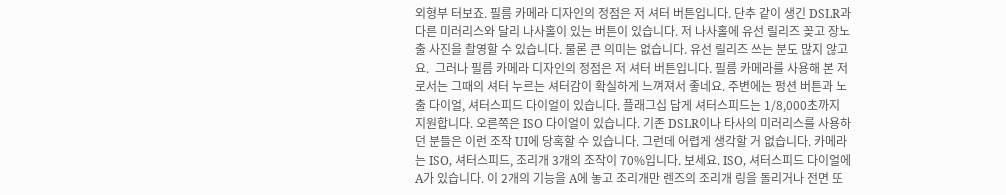외형부 터보죠. 필름 카메라 디자인의 정점은 저 셔터 버튼입니다. 단추 같이 생긴 DSLR과 다른 미러리스와 달리 나사홀이 있는 버튼이 있습니다. 저 나사홀에 유선 릴리즈 꽂고 장노출 사진을 촬영할 수 있습니다. 물론 큰 의미는 없습니다. 유선 릴리즈 쓰는 분도 많지 않고요.  그러나 필름 카메라 디자인의 정점은 저 셔터 버튼입니다. 필름 카메라를 사용해 본 저로서는 그때의 셔터 누르는 셔터감이 확실하게 느껴져서 좋네요. 주변에는 펑션 버튼과 노출 다이얼, 셔터스피드 다이얼이 있습니다. 플래그십 답게 셔터스피드는 1/8,000초까지 지원합니다. 오른쪽은 ISO 다이얼이 있습니다. 기존 DSLR이나 타사의 미러리스를 사용하던 분들은 이런 조작 UI에 당혹할 수 있습니다. 그런데 어렵게 생각할 거 없습니다. 카메라는 ISO, 셔터스피드, 조리개 3개의 조작이 70%입니다. 보세요. ISO, 셔터스피드 다이얼에 A가 있습니다. 이 2개의 기능을 A에 놓고 조리개만 렌즈의 조리개 링을 돌리거나 전면 또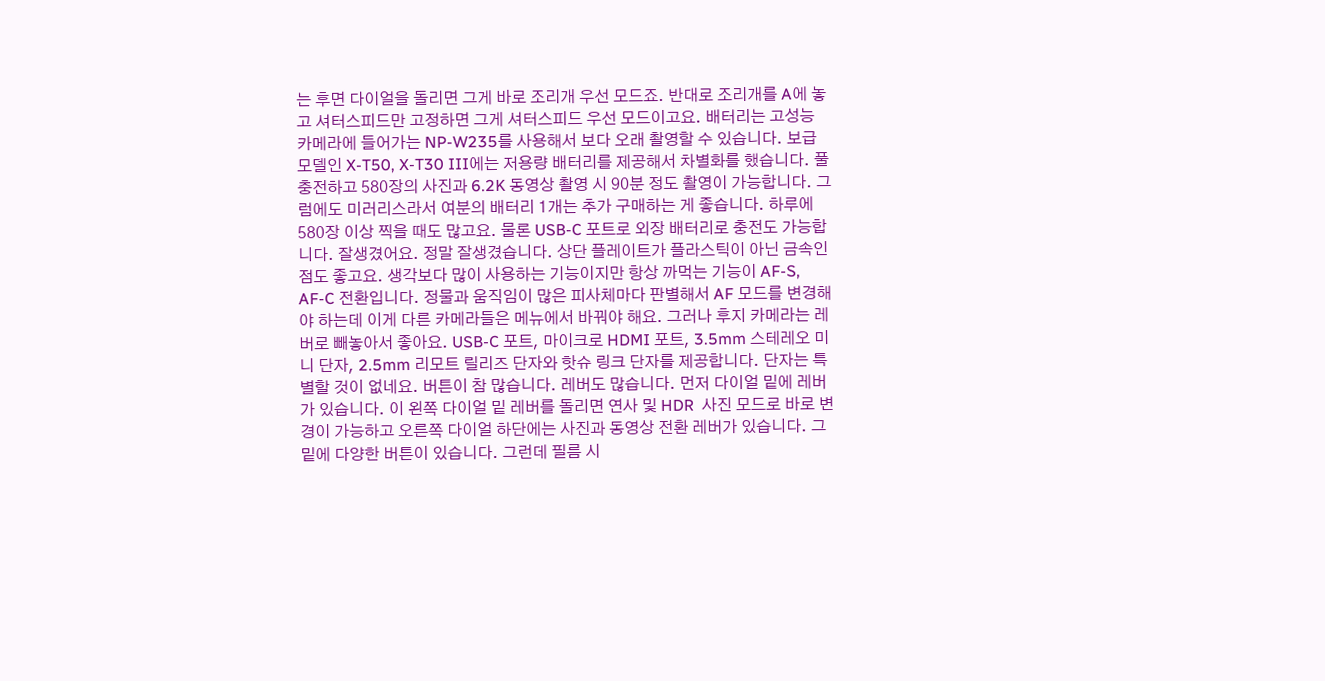는 후면 다이얼을 돌리면 그게 바로 조리개 우선 모드죠. 반대로 조리개를 A에 놓고 셔터스피드만 고정하면 그게 셔터스피드 우선 모드이고요. 배터리는 고성능 카메라에 들어가는 NP-W235를 사용해서 보다 오래 촬영할 수 있습니다. 보급 모델인 X-T50, X-T30 III에는 저용량 배터리를 제공해서 차별화를 했습니다. 풀충전하고 580장의 사진과 6.2K 동영상 촬영 시 90분 정도 촬영이 가능합니다. 그럼에도 미러리스라서 여분의 배터리 1개는 추가 구매하는 게 좋습니다. 하루에 580장 이상 찍을 때도 많고요. 물론 USB-C 포트로 외장 배터리로 충전도 가능합니다. 잘생겼어요. 정말 잘생겼습니다. 상단 플레이트가 플라스틱이 아닌 금속인 점도 좋고요. 생각보다 많이 사용하는 기능이지만 항상 까먹는 기능이 AF-S,  AF-C 전환입니다. 정물과 움직임이 많은 피사체마다 판별해서 AF 모드를 변경해야 하는데 이게 다른 카메라들은 메뉴에서 바꿔야 해요. 그러나 후지 카메라는 레버로 빼놓아서 좋아요. USB-C 포트, 마이크로 HDMI 포트, 3.5mm 스테레오 미니 단자, 2.5mm 리모트 릴리즈 단자와 핫슈 링크 단자를 제공합니다. 단자는 특별할 것이 없네요. 버튼이 참 많습니다. 레버도 많습니다. 먼저 다이얼 밑에 레버가 있습니다. 이 왼쪽 다이얼 밑 레버를 돌리면 연사 및 HDR  사진 모드로 바로 변경이 가능하고 오른쪽 다이얼 하단에는 사진과 동영상 전환 레버가 있습니다. 그 밑에 다양한 버튼이 있습니다. 그런데 필름 시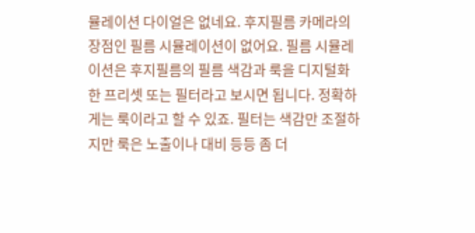뮬레이션 다이얼은 없네요. 후지필름 카메라의 장점인 필름 시뮬레이션이 없어요. 필름 시뮬레이션은 후지필름의 필름 색감과 룩을 디지털화 한 프리셋 또는 필터라고 보시면 됩니다. 정확하게는 룩이라고 할 수 있죠. 필터는 색감만 조절하지만 룩은 노출이나 대비 등등 좀 더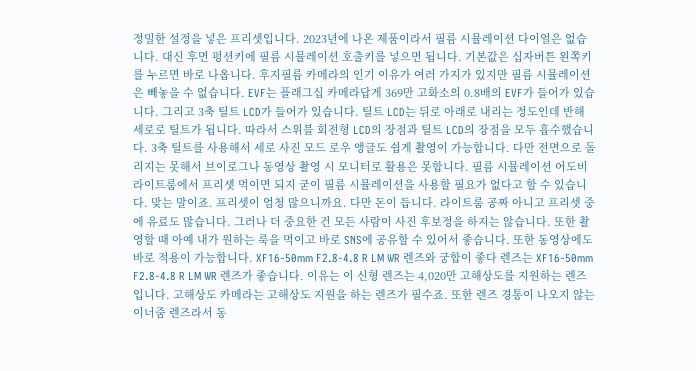정밀한 설정을 넣은 프리셋입니다. 2023년에 나온 제품이라서 필름 시뮬레이션 다이얼은 없습니다. 대신 후면 펑션키에 필름 시뮬레이션 호출키를 넣으면 됩니다. 기본값은 십자버튼 왼쪽키를 누르면 바로 나옵니다. 후지필름 카메라의 인기 이유가 여러 가지가 있지만 필름 시뮬레이션은 빼놓을 수 없습니다. EVF는 플래그십 카메라답게 369만 고화소의 0.8배의 EVF가 들어가 있습니다. 그리고 3축 틸트 LCD가 들어가 있습니다. 틸트 LCD는 뒤로 아래로 내리는 정도인데 반해 세로로 틸트가 됩니다. 따라서 스위블 회전형 LCD의 장점과 틸트 LCD의 장점을 모두 흡수했습니다. 3축 틸트를 사용해서 세로 사진 모드 로우 앵글도 쉽게 촬영이 가능합니다. 다만 전면으로 돌리지는 못해서 브이로그나 동영상 촬영 시 모니터로 활용은 못합니다. 필름 시뮬레이션 어도비 라이트룸에서 프리셋 먹이면 되지 굳이 필름 시뮬레이션을 사용할 필요가 없다고 할 수 있습니다. 맞는 말이죠. 프리셋이 엄청 많으니까요. 다만 돈이 듭니다. 라이트룸 공짜 아니고 프리셋 중에 유료도 많습니다. 그러나 더 중요한 건 모든 사람이 사진 후보정을 하지는 않습니다. 또한 촬영할 때 아예 내가 원하는 룩을 먹이고 바로 SNS에 공유할 수 있어서 좋습니다. 또한 동영상에도 바로 적용이 가능합니다. XF16-50mm F2.8-4.8 R LM WR 렌즈와 궁합이 좋다 렌즈는 XF16-50mm F2.8-4.8 R LM WR 렌즈가 좋습니다. 이유는 이 신형 렌즈는 4,020만 고해상도를 지원하는 렌즈입니다. 고해상도 카메라는 고해상도 지원을 하는 렌즈가 필수죠. 또한 렌즈 경통이 나오지 않는 이너줌 렌즈라서 동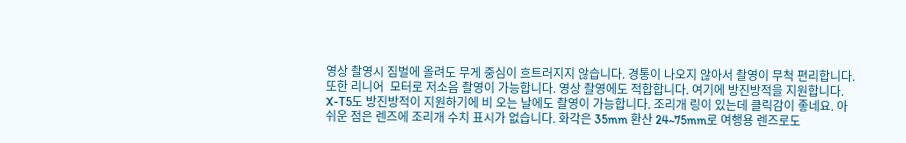영상 촬영시 짐벌에 올려도 무게 중심이 흐트러지지 않습니다. 경통이 나오지 않아서 촬영이 무척 편리합니다. 또한 리니어  모터로 저소음 촬영이 가능합니다. 영상 촬영에도 적합합니다. 여기에 방진방적을 지원합니다. X-T5도 방진방적이 지원하기에 비 오는 날에도 촬영이 가능합니다. 조리개 링이 있는데 클릭감이 좋네요. 아쉬운 점은 렌즈에 조리개 수치 표시가 없습니다. 화각은 35mm 환산 24~75mm로 여행용 렌즈로도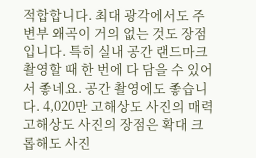적합합니다. 최대 광각에서도 주변부 왜곡이 거의 없는 것도 장점입니다. 특히 실내 공간 랜드마크 촬영할 때 한 번에 다 담을 수 있어서 좋네요. 공간 촬영에도 좋습니다. 4,020만 고해상도 사진의 매력 고해상도 사진의 장점은 확대 크롭해도 사진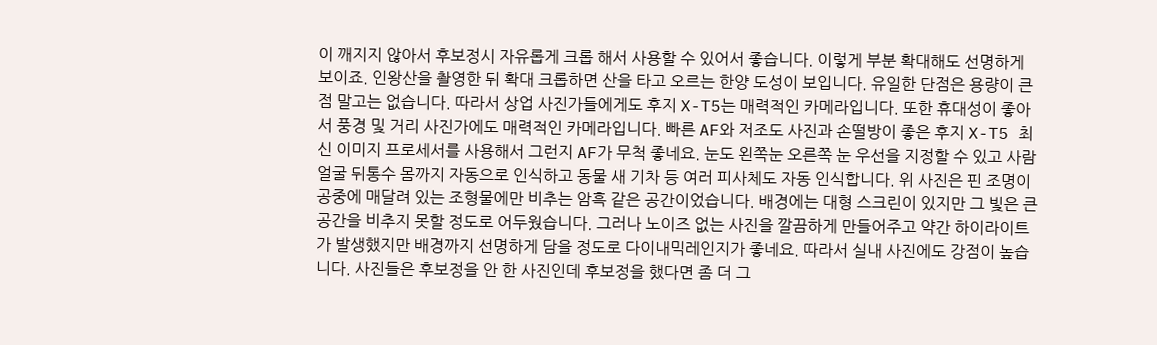이 깨지지 않아서 후보정시 자유롭게 크롭 해서 사용할 수 있어서 좋습니다. 이렇게 부분 확대해도 선명하게 보이죠. 인왕산을 촬영한 뒤 확대 크롭하면 산을 타고 오르는 한양 도성이 보입니다. 유일한 단점은 용량이 큰 점 말고는 없습니다. 따라서 상업 사진가들에게도 후지 X-T5는 매력적인 카메라입니다. 또한 휴대성이 좋아서 풍경 및 거리 사진가에도 매력적인 카메라입니다. 빠른 AF와 저조도 사진과 손떨방이 좋은 후지 X-T5 최신 이미지 프로세서를 사용해서 그런지 AF가 무척 좋네요. 눈도 왼쪽눈 오른쪽 눈 우선을 지정할 수 있고 사람 얼굴 뒤통수 몸까지 자동으로 인식하고 동물 새 기차 등 여러 피사체도 자동 인식합니다. 위 사진은 핀 조명이 공중에 매달려 있는 조형물에만 비추는 암흑 같은 공간이었습니다. 배경에는 대형 스크린이 있지만 그 빛은 큰 공간을 비추지 못할 정도로 어두웠습니다. 그러나 노이즈 없는 사진을 깔끔하게 만들어주고 약간 하이라이트가 발생했지만 배경까지 선명하게 담을 정도로 다이내믹레인지가 좋네요. 따라서 실내 사진에도 강점이 높습니다. 사진들은 후보정을 안 한 사진인데 후보정을 했다면 좀 더 그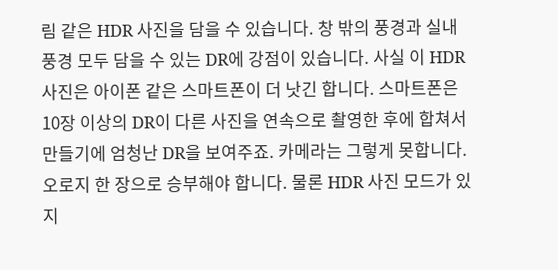림 같은 HDR 사진을 담을 수 있습니다. 창 밖의 풍경과 실내 풍경 모두 담을 수 있는 DR에 강점이 있습니다. 사실 이 HDR 사진은 아이폰 같은 스마트폰이 더 낫긴 합니다. 스마트폰은 10장 이상의 DR이 다른 사진을 연속으로 촬영한 후에 합쳐서 만들기에 엄청난 DR을 보여주죠. 카메라는 그렇게 못합니다. 오로지 한 장으로 승부해야 합니다. 물론 HDR 사진 모드가 있지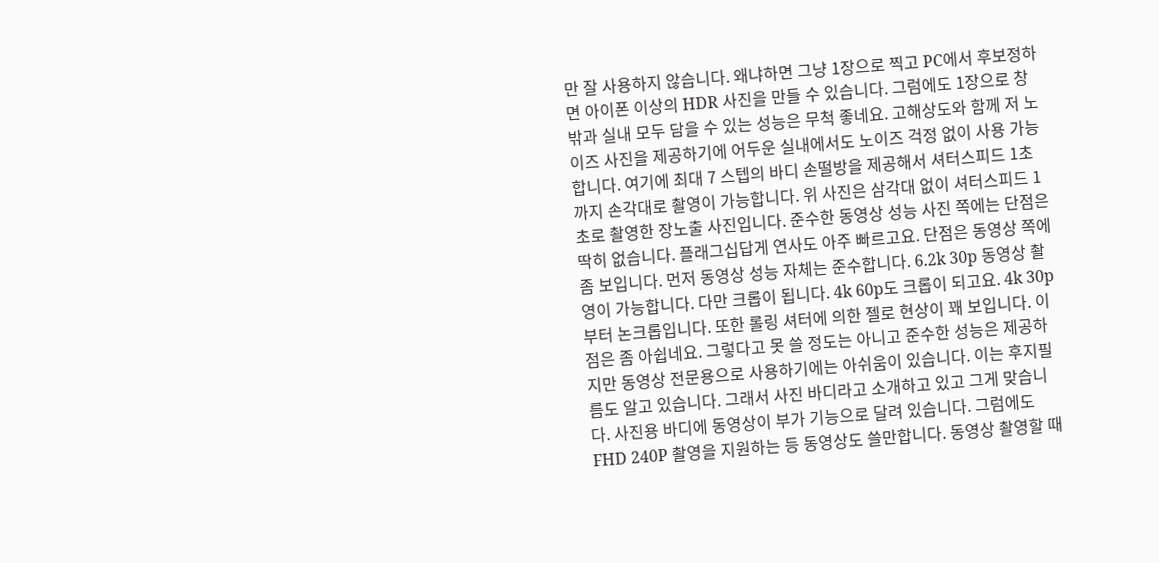만 잘 사용하지 않습니다. 왜냐하면 그냥 1장으로 찍고 PC에서 후보정하면 아이폰 이상의 HDR 사진을 만들 수 있습니다. 그럼에도 1장으로 창밖과 실내 모두 담을 수 있는 성능은 무척 좋네요. 고해상도와 함께 저 노이즈 사진을 제공하기에 어두운 실내에서도 노이즈 걱정 없이 사용 가능합니다. 여기에 최대 7 스텝의 바디 손떨방을 제공해서 셔터스피드 1초까지 손각대로 촬영이 가능합니다. 위 사진은 삼각대 없이 셔터스피드 1초로 촬영한 장노출 사진입니다. 준수한 동영상 성능 사진 쪽에는 단점은 딱히 없습니다. 플래그십답게 연사도 아주 빠르고요. 단점은 동영상 쪽에 좀 보입니다. 먼저 동영상 성능 자체는 준수합니다. 6.2k 30p 동영상 촬영이 가능합니다. 다만 크롭이 됩니다. 4k 60p도 크롭이 되고요. 4k 30p부터 논크롭입니다. 또한 롤링 셔터에 의한 젤로 현상이 꽤 보입니다. 이점은 좀 아쉽네요. 그렇다고 못 쓸 정도는 아니고 준수한 성능은 제공하지만 동영상 전문용으로 사용하기에는 아쉬움이 있습니다. 이는 후지필름도 알고 있습니다. 그래서 사진 바디라고 소개하고 있고 그게 맞습니다. 사진용 바디에 동영상이 부가 기능으로 달려 있습니다. 그럼에도 FHD 240P 촬영을 지원하는 등 동영상도 쓸만합니다. 동영상 촬영할 때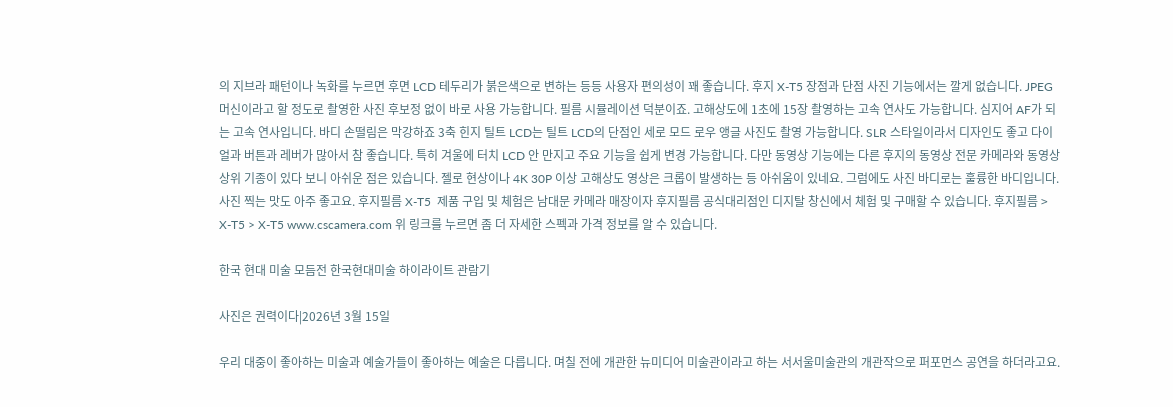의 지브라 패턴이나 녹화를 누르면 후면 LCD 테두리가 붉은색으로 변하는 등등 사용자 편의성이 꽤 좋습니다. 후지 X-T5 장점과 단점 사진 기능에서는 깔게 없습니다. JPEG 머신이라고 할 정도로 촬영한 사진 후보정 없이 바로 사용 가능합니다. 필름 시뮬레이션 덕분이죠. 고해상도에 1초에 15장 촬영하는 고속 연사도 가능합니다. 심지어 AF가 되는 고속 연사입니다. 바디 손떨림은 막강하죠 3축 힌지 틸트 LCD는 틸트 LCD의 단점인 세로 모드 로우 앵글 사진도 촬영 가능합니다. SLR 스타일이라서 디자인도 좋고 다이얼과 버튼과 레버가 많아서 참 좋습니다. 특히 겨울에 터치 LCD 안 만지고 주요 기능을 쉽게 변경 가능합니다. 다만 동영상 기능에는 다른 후지의 동영상 전문 카메라와 동영상 상위 기종이 있다 보니 아쉬운 점은 있습니다. 젤로 현상이나 4K 30P 이상 고해상도 영상은 크롭이 발생하는 등 아쉬움이 있네요. 그럼에도 사진 바디로는 훌륭한 바디입니다. 사진 찍는 맛도 아주 좋고요. 후지필름 X-T5  제품 구입 및 체험은 남대문 카메라 매장이자 후지필름 공식대리점인 디지탈 창신에서 체험 및 구매할 수 있습니다. 후지필름 > X-T5 > X-T5 www.cscamera.com 위 링크를 누르면 좀 더 자세한 스펙과 가격 정보를 알 수 있습니다.

한국 현대 미술 모듬전 한국현대미술 하이라이트 관람기

사진은 권력이다|2026년 3월 15일

우리 대중이 좋아하는 미술과 예술가들이 좋아하는 예술은 다릅니다. 며칠 전에 개관한 뉴미디어 미술관이라고 하는 서서울미술관의 개관작으로 퍼포먼스 공연을 하더라고요.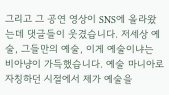그리고 그 공연 영상이 SNS에 올라왔는데 댓글들이 웃겼습니다. 저세상 예술, 그들만의 예술, 이게 예술이냐는 비아냥이 가득했습니다. 예술 마니아로 자칭하던 시절에서 제가 예술을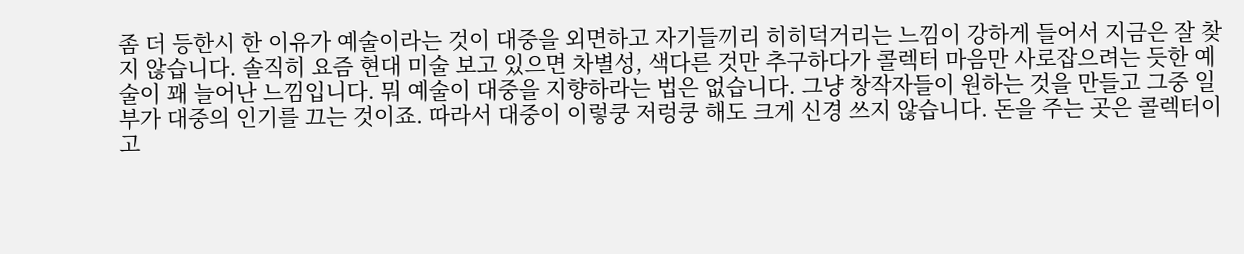좀 더 등한시 한 이유가 예술이라는 것이 대중을 외면하고 자기들끼리 히히덕거리는 느낌이 강하게 들어서 지금은 잘 찾지 않습니다. 솔직히 요즘 현대 미술 보고 있으면 차별성, 색다른 것만 추구하다가 콜렉터 마음만 사로잡으려는 듯한 예술이 꽤 늘어난 느낌입니다. 뭐 예술이 대중을 지향하라는 법은 없습니다. 그냥 창작자들이 원하는 것을 만들고 그중 일부가 대중의 인기를 끄는 것이죠. 따라서 대중이 이렇쿵 저렁쿵 해도 크게 신경 쓰지 않습니다. 돈을 주는 곳은 콜렉터이고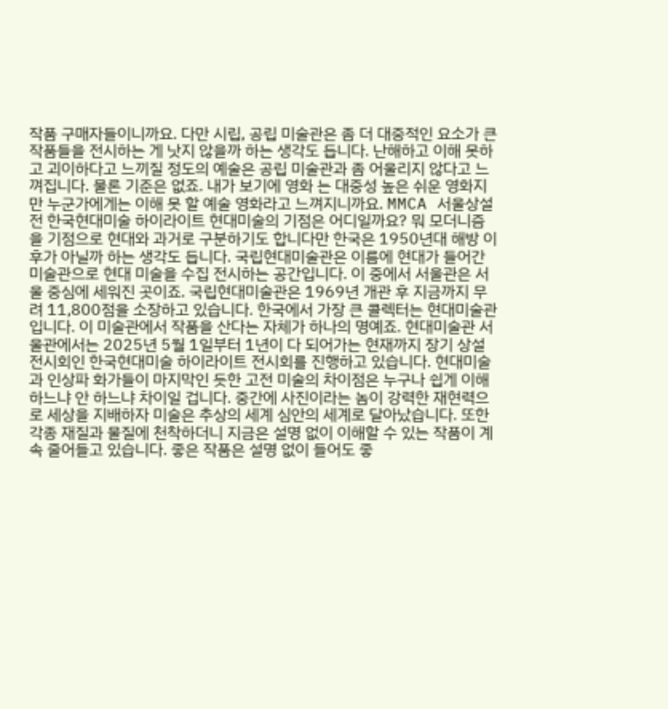작품 구매자들이니까요. 다만 시립, 공립 미술관은 좀 더 대중적인 요소가 큰 작품들을 전시하는 게 낫지 않을까 하는 생각도 듭니다. 난해하고 이해 못하고 괴이하다고 느끼질 정도의 예술은 공립 미술관과 좀 어울리지 않다고 느껴집니다. 물론 기준은 없죠. 내가 보기에 영화 는 대중성 높은 쉬운 영화지만 누군가에게는 이해 못 할 예술 영화라고 느껴지니까요. MMCA 서울상설전 한국현대미술 하이라이트 현대미술의 기점은 어디일까요? 뭐 모더니즘을 기점으로 현대와 과거로 구분하기도 합니다만 한국은 1950년대 해방 이후가 아닐까 하는 생각도 듭니다. 국립현대미술관은 이름에 현대가 들어간 미술관으로 현대 미술을 수집 전시하는 공간입니다. 이 중에서 서울관은 서울 중심에 세워진 곳이죠. 국립현대미술관은 1969년 개관 후 지금까지 무려 11,800점을 소장하고 있습니다. 한국에서 가장 큰 콜렉터는 현대미술관입니다. 이 미술관에서 작품을 산다는 자체가 하나의 명예죠. 현대미술관 서울관에서는 2025년 5월 1일부터 1년이 다 되어가는 현재까지 장기 상설 전시회인 한국현대미술 하이라이트 전시회를 진행하고 있습니다. 현대미술과 인상파 화가들이 마지막인 듯한 고전 미술의 차이점은 누구나 쉽게 이해하느냐 안 하느냐 차이일 겁니다. 중간에 사진이라는 놈이 강력한 재현력으로 세상을 지배하자 미술은 추상의 세계 심안의 세계로 달아났습니다. 또한 각종 재질과 물질에 천착하더니 지금은 설명 없이 이해할 수 있는 작품이 계속 줄어들고 있습니다. 좋은 작품은 설명 없이 들어도 좋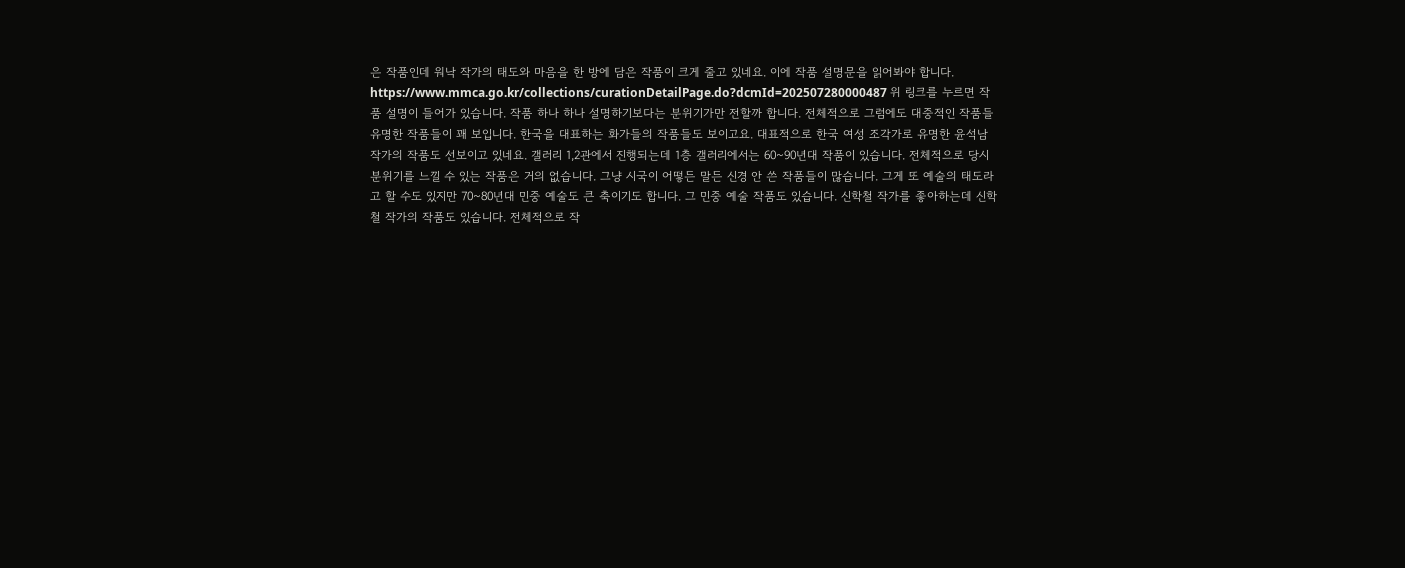은 작품인데 워낙 작가의 태도와 마음을 한 방에 담은 작품이 크게 줄고 있네요. 이에 작품 설명문을 읽어봐야 합니다. https://www.mmca.go.kr/collections/curationDetailPage.do?dcmId=202507280000487 위 링크를 누르면 작품 설명이 들어가 있습니다. 작품 하나 하나 설명하기보다는 분위기가만 전할까 합니다. 전체적으로 그럼에도 대중적인 작품들 유명한 작품들이 꽤 보입니다. 한국을 대표하는 화가들의 작품들도 보이고요. 대표적으로 한국 여성 조각가로 유명한 윤석남 작가의 작품도 선보이고 있네요. 갤러리 1,2관에서 진행되는데 1층 갤러리에서는 60~90년대 작품이 있습니다. 전체적으로 당시 분위기를 느낄 수 있는 작품은 거의 없습니다. 그냥 시국이 어떻든 말든 신경 안 쓴 작품들이 많습니다. 그게 또 예술의 태도라고 할 수도 있지만 70~80년대 민중 예술도 큰 축이기도 합니다. 그 민중 예술 작품도 있습니다. 신학철 작가를 좋아하는데 신학철 작가의 작품도 있습니다. 전체적으로 작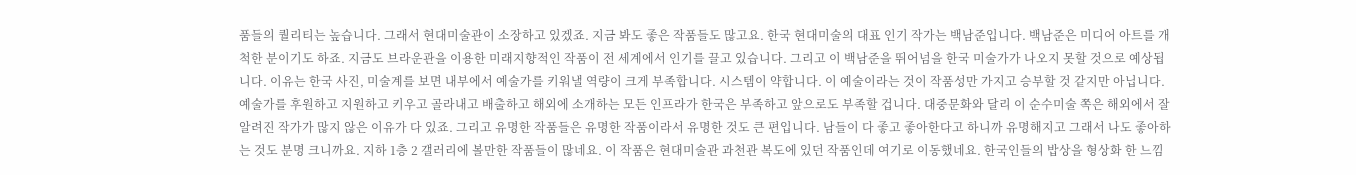품들의 퀄리티는 높습니다. 그래서 현대미술관이 소장하고 있겠죠. 지금 봐도 좋은 작품들도 많고요. 한국 현대미술의 대표 인기 작가는 백남준입니다. 백남준은 미디어 아트를 개척한 분이기도 하죠. 지금도 브라운관을 이용한 미래지향적인 작품이 전 세계에서 인기를 끌고 있습니다. 그리고 이 백남준을 뛰어넘을 한국 미술가가 나오지 못할 것으로 예상됩니다. 이유는 한국 사진, 미술계를 보면 내부에서 예술가를 키워낼 역량이 크게 부족합니다. 시스템이 약합니다. 이 예술이라는 것이 작품성만 가지고 승부할 것 같지만 아닙니다. 예술가를 후원하고 지원하고 키우고 골라내고 배출하고 해외에 소개하는 모든 인프라가 한국은 부족하고 앞으로도 부족할 겁니다. 대중문화와 달리 이 순수미술 쪽은 해외에서 잘 알려진 작가가 많지 않은 이유가 다 있죠. 그리고 유명한 작품들은 유명한 작품이라서 유명한 것도 큰 편입니다. 남들이 다 좋고 좋아한다고 하니까 유명해지고 그래서 나도 좋아하는 것도 분명 크니까요. 지하 1층 2 갤러리에 볼만한 작품들이 많네요. 이 작품은 현대미술관 과천관 복도에 있던 작품인데 여기로 이동했네요. 한국인들의 밥상을 형상화 한 느낌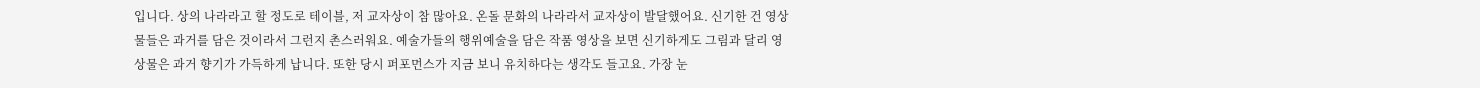입니다. 상의 나라라고 할 정도로 테이블, 저 교자상이 참 많아요. 온돌 문화의 나라라서 교자상이 발달했어요. 신기한 건 영상물들은 과거를 담은 것이라서 그런지 촌스러워요. 예술가들의 행위예술을 담은 작품 영상을 보면 신기하게도 그림과 달리 영상물은 과거 향기가 가득하게 납니다. 또한 당시 퍼포먼스가 지금 보니 유치하다는 생각도 들고요. 가장 눈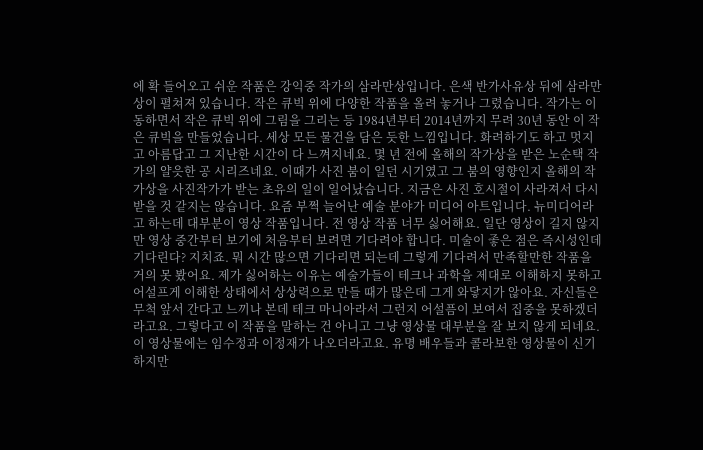에 확 들어오고 쉬운 작품은 강익중 작가의 삼라만상입니다. 은색 반가사유상 뒤에 삼라만상이 펼쳐져 있습니다. 작은 큐빅 위에 다양한 작품을 올려 놓거나 그렸습니다. 작가는 이동하면서 작은 큐빅 위에 그림을 그리는 등 1984년부터 2014년까지 무려 30년 동안 이 작은 큐빅을 만들었습니다. 세상 모든 물건을 담은 듯한 느낌입니다. 화려하기도 하고 멋지고 아름답고 그 지난한 시간이 다 느껴지네요. 몇 년 전에 올해의 작가상을 받은 노순택 작가의 얄읏한 공 시리즈네요. 이때가 사진 붐이 일던 시기였고 그 붐의 영향인지 올해의 작가상을 사진작가가 받는 초유의 일이 일어났습니다. 지금은 사진 호시절이 사라져서 다시 받을 것 같지는 않습니다. 요즘 부쩍 늘어난 예술 분야가 미디어 아트입니다. 뉴미디어라고 하는데 대부분이 영상 작품입니다. 전 영상 작품 너무 싫어해요. 일단 영상이 길지 않지만 영상 중간부터 보기에 처음부터 보려면 기다려야 합니다. 미술이 좋은 점은 즉시성인데 기다린다? 지치죠. 뭐 시간 많으면 기다리면 되는데 그렇게 기다려서 만족할만한 작품을 거의 못 봤어요. 제가 싫어하는 이유는 예술가들이 테크나 과학을 제대로 이해하지 못하고 어설프게 이해한 상태에서 상상력으로 만들 때가 많은데 그게 와닿지가 않아요. 자신들은 무척 앞서 간다고 느끼나 본데 테크 마니아라서 그런지 어설픔이 보여서 집중을 못하겠더라고요. 그렇다고 이 작품을 말하는 건 아니고 그냥 영상물 대부분을 잘 보지 않게 되네요. 이 영상물에는 임수정과 이정재가 나오더라고요. 유명 배우들과 콜라보한 영상물이 신기하지만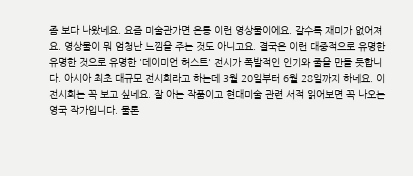좀 보다 나왔네요. 요즘 미술관가면 온통 이런 영상물이에요. 갈수록 재미가 없어져요. 영상물이 뭐 엄청난 느낌을 주는 것도 아니고요. 결국은 이런 대중적으로 유명한 유명한 것으로 유명한 '데이미언 허스트' 전시가 폭발적인 인기와 줄을 만들 듯합니다. 아시아 최초 대규모 전시회라고 하는데 3월 20일부터 6월 28일까지 하네요. 이 전시회는 꼭 보고 싶네요. 잘 아는 작품이고 현대미술 관련 서적 읽어보면 꼭 나오는 영국 작가입니다. 물론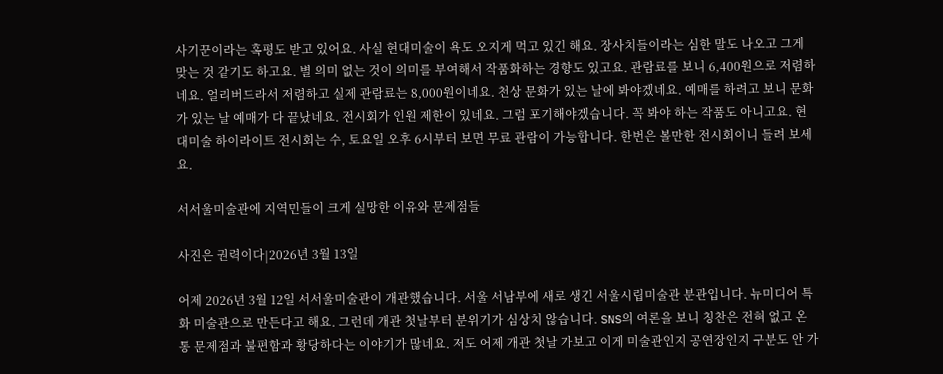사기꾼이라는 혹평도 받고 있어요. 사실 현대미술이 욕도 오지게 먹고 있긴 해요. 장사치들이라는 심한 말도 나오고 그게 맞는 것 같기도 하고요. 별 의미 없는 것이 의미를 부여해서 작품화하는 경향도 있고요. 관람료를 보니 6,400원으로 저렴하네요. 얼리버드라서 저렴하고 실제 관람료는 8,000원이네요. 천상 문화가 있는 날에 봐야겠네요. 예매를 하려고 보니 문화가 있는 날 예매가 다 끝났네요. 전시회가 인원 제한이 있네요. 그럼 포기해야겠습니다. 꼭 봐야 하는 작품도 아니고요. 현대미술 하이라이트 전시회는 수, 토요일 오후 6시부터 보면 무료 관람이 가능합니다. 한번은 볼만한 전시회이니 들려 보세요.

서서울미술관에 지역민들이 크게 실망한 이유와 문제점들

사진은 권력이다|2026년 3월 13일

어제 2026년 3월 12일 서서울미술관이 개관했습니다. 서울 서남부에 새로 생긴 서울시립미술관 분관입니다. 뉴미디어 특화 미술관으로 만든다고 해요. 그런데 개관 첫날부터 분위기가 심상치 않습니다. SNS의 여론을 보니 칭찬은 전혀 없고 온통 문제점과 불편함과 황당하다는 이야기가 많네요. 저도 어제 개관 첫날 가보고 이게 미술관인지 공연장인지 구분도 안 가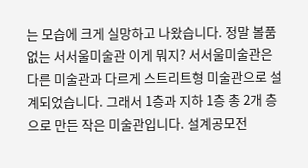는 모습에 크게 실망하고 나왔습니다. 정말 볼품없는 서서울미술관 이게 뭐지? 서서울미술관은 다른 미술관과 다르게 스트리트형 미술관으로 설계되었습니다. 그래서 1층과 지하 1층 총 2개 층으로 만든 작은 미술관입니다. 설계공모전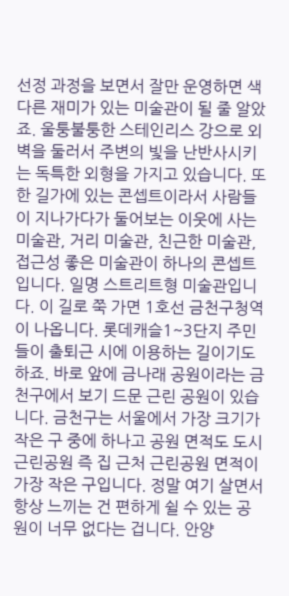선정 과정을 보면서 잘만 운영하면 색다른 재미가 있는 미술관이 될 줄 알았죠. 울퉁불퉁한 스테인리스 강으로 외벽을 둘러서 주변의 빛을 난반사시키는 독특한 외형을 가지고 있습니다. 또한 길가에 있는 콘셉트이라서 사람들이 지나가다가 둘어보는 이웃에 사는 미술관, 거리 미술관, 친근한 미술관, 접근성 좋은 미술관이 하나의 콘셉트입니다. 일명 스트리트형 미술관입니다. 이 길로 쭉 가면 1호선 금천구청역이 나옵니다. 롯데캐슬1~3단지 주민들이 출퇴근 시에 이용하는 길이기도 하죠. 바로 앞에 금나래 공원이라는 금천구에서 보기 드문 근린 공원이 있습니다. 금천구는 서울에서 가장 크기가 작은 구 중에 하나고 공원 면적도 도시 근린공원 즉 집 근처 근린공원 면적이 가장 작은 구입니다. 정말 여기 살면서 항상 느끼는 건 편하게 쉴 수 있는 공원이 너무 없다는 겁니다. 안양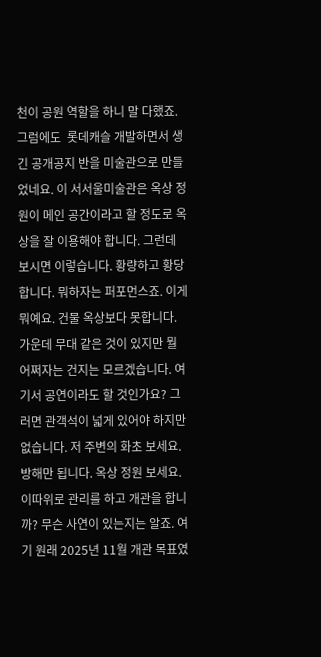천이 공원 역할을 하니 말 다했죠. 그럼에도  롯데캐슬 개발하면서 생긴 공개공지 반을 미술관으로 만들었네요. 이 서서울미술관은 옥상 정원이 메인 공간이라고 할 정도로 옥상을 잘 이용해야 합니다. 그런데 보시면 이렇습니다. 황량하고 황당합니다. 뭐하자는 퍼포먼스죠. 이게 뭐예요. 건물 옥상보다 못합니다. 가운데 무대 같은 것이 있지만 뭘 어쩌자는 건지는 모르겠습니다. 여기서 공연이라도 할 것인가요? 그러면 관객석이 넓게 있어야 하지만 없습니다. 저 주변의 화초 보세요. 방해만 됩니다. 옥상 정원 보세요. 이따위로 관리를 하고 개관을 합니까? 무슨 사연이 있는지는 알죠. 여기 원래 2025년 11월 개관 목표였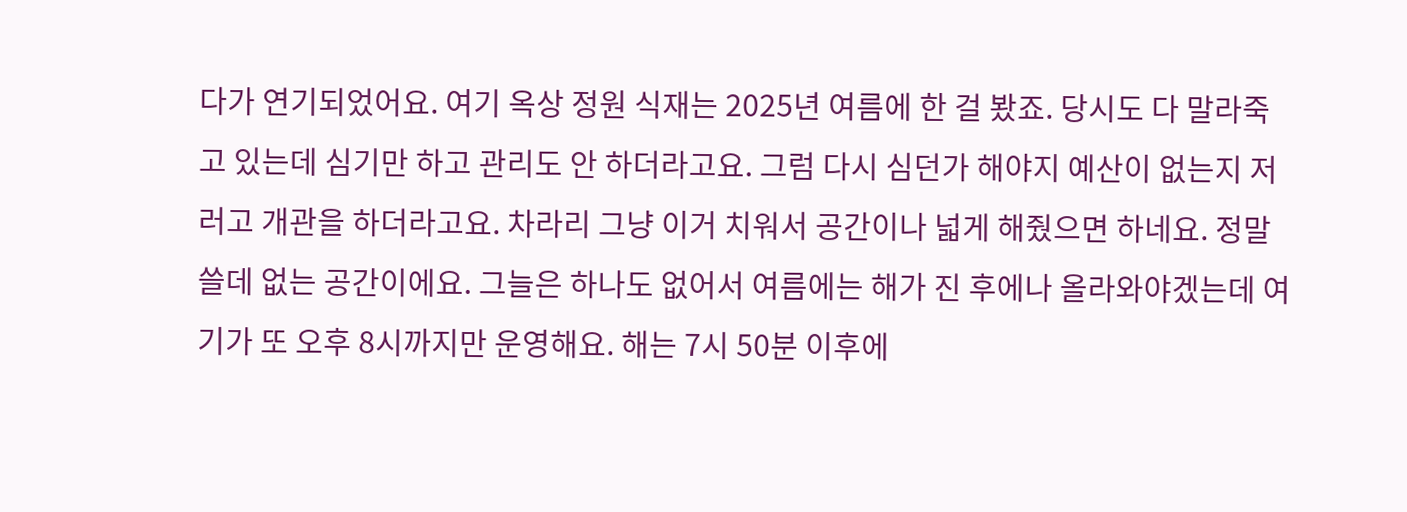다가 연기되었어요. 여기 옥상 정원 식재는 2025년 여름에 한 걸 봤죠. 당시도 다 말라죽고 있는데 심기만 하고 관리도 안 하더라고요. 그럼 다시 심던가 해야지 예산이 없는지 저러고 개관을 하더라고요. 차라리 그냥 이거 치워서 공간이나 넓게 해줬으면 하네요. 정말 쓸데 없는 공간이에요. 그늘은 하나도 없어서 여름에는 해가 진 후에나 올라와야겠는데 여기가 또 오후 8시까지만 운영해요. 해는 7시 50분 이후에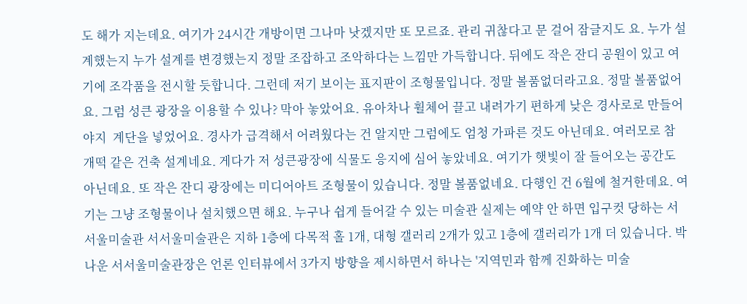도 해가 지는데요. 여기가 24시간 개방이면 그나마 낫겠지만 또 모르죠. 관리 귀찮다고 문 걸어 잠글지도 요. 누가 설계했는지 누가 설계를 변경했는지 정말 조잡하고 조악하다는 느낌만 가득합니다. 뒤에도 작은 잔디 공원이 있고 여기에 조각품을 전시할 듯합니다. 그런데 저기 보이는 표지판이 조형물입니다. 정말 볼품없더라고요. 정말 볼품없어요. 그럼 성큰 광장을 이용할 수 있나? 막아 놓았어요. 유아차나 휠체어 끌고 내려가기 편하게 낮은 경사로로 만들어야지  계단을 넣었어요. 경사가 급격해서 어려웠다는 건 알지만 그럼에도 엄청 가파른 것도 아닌데요. 여러모로 참 개떡 같은 건축 설계네요. 게다가 저 성큰광장에 식물도 응지에 심어 놓았네요. 여기가 햇빛이 잘 들어오는 공간도 아닌데요. 또 작은 잔디 광장에는 미디어아트 조형물이 있습니다. 정말 볼품없네요. 다행인 건 6월에 철거한데요. 여기는 그냥 조형물이나 설치했으면 해요. 누구나 쉽게 들어갈 수 있는 미술관 실제는 예약 안 하면 입구컷 당하는 서서울미술관 서서울미술관은 지하 1층에 다목적 홀 1개, 대형 갤러리 2개가 있고 1층에 갤러리가 1개 더 있습니다. 박나운 서서울미술관장은 언론 인터뷰에서 3가지 방향을 제시하면서 하나는 '지역민과 함께 진화하는 미술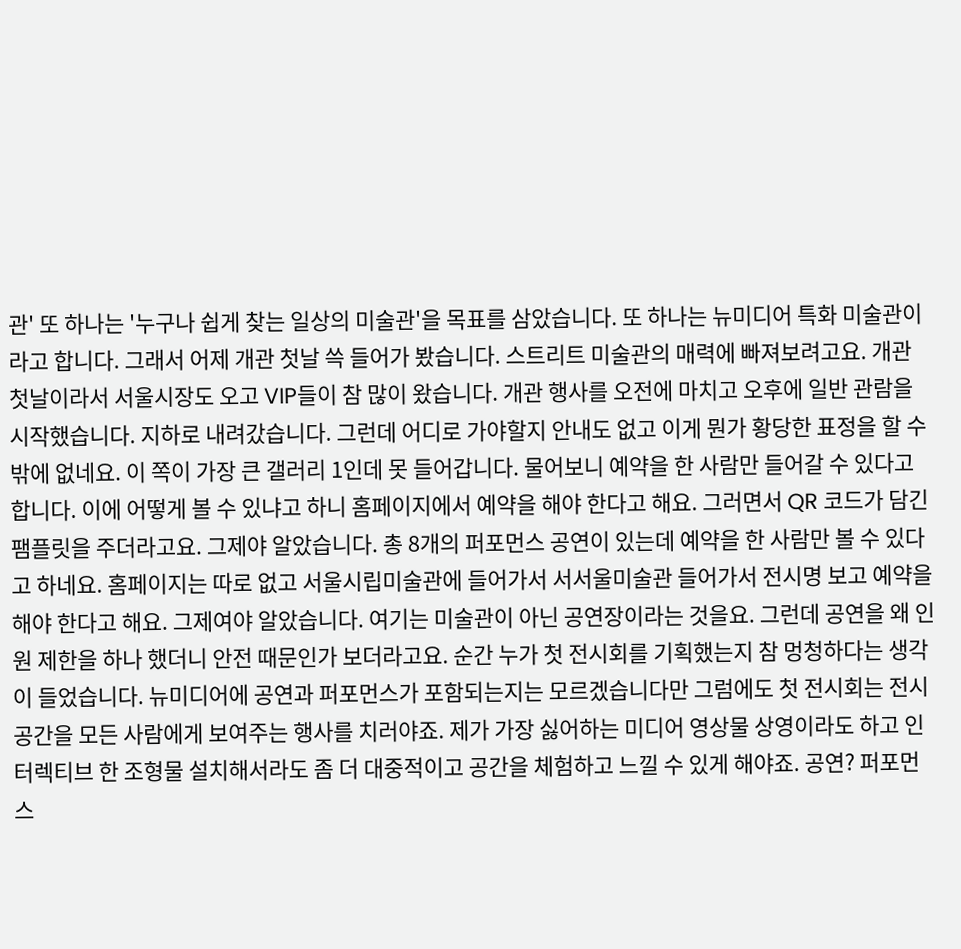관' 또 하나는 '누구나 쉽게 찾는 일상의 미술관'을 목표를 삼았습니다. 또 하나는 뉴미디어 특화 미술관이라고 합니다. 그래서 어제 개관 첫날 쓱 들어가 봤습니다. 스트리트 미술관의 매력에 빠져보려고요. 개관 첫날이라서 서울시장도 오고 VIP들이 참 많이 왔습니다. 개관 행사를 오전에 마치고 오후에 일반 관람을 시작했습니다. 지하로 내려갔습니다. 그런데 어디로 가야할지 안내도 없고 이게 뭔가 황당한 표정을 할 수밖에 없네요. 이 쪽이 가장 큰 갤러리 1인데 못 들어갑니다. 물어보니 예약을 한 사람만 들어갈 수 있다고 합니다. 이에 어떻게 볼 수 있냐고 하니 홈페이지에서 예약을 해야 한다고 해요. 그러면서 QR 코드가 담긴 팸플릿을 주더라고요. 그제야 알았습니다. 총 8개의 퍼포먼스 공연이 있는데 예약을 한 사람만 볼 수 있다고 하네요. 홈페이지는 따로 없고 서울시립미술관에 들어가서 서서울미술관 들어가서 전시명 보고 예약을 해야 한다고 해요. 그제여야 알았습니다. 여기는 미술관이 아닌 공연장이라는 것을요. 그런데 공연을 왜 인원 제한을 하나 했더니 안전 때문인가 보더라고요. 순간 누가 첫 전시회를 기획했는지 참 멍청하다는 생각이 들었습니다. 뉴미디어에 공연과 퍼포먼스가 포함되는지는 모르겠습니다만 그럼에도 첫 전시회는 전시공간을 모든 사람에게 보여주는 행사를 치러야죠. 제가 가장 싫어하는 미디어 영상물 상영이라도 하고 인터렉티브 한 조형물 설치해서라도 좀 더 대중적이고 공간을 체험하고 느낄 수 있게 해야죠. 공연? 퍼포먼스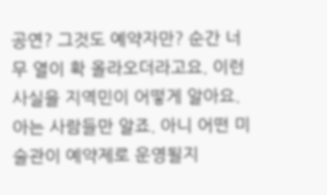공연? 그것도 예약자만? 순간 너무 열이 확 올라오더라고요. 이런 사실을 지역민이 어떻게 알아요. 아는 사람들만 알죠. 아니 어떤 미술관이 예약제로 운영될지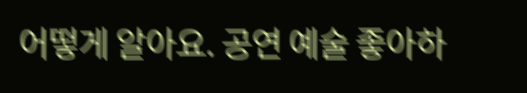어떻게 알아요. 공연 예술 좋아하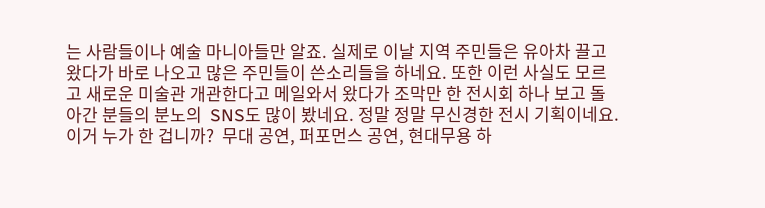는 사람들이나 예술 마니아들만 알죠. 실제로 이날 지역 주민들은 유아차 끌고 왔다가 바로 나오고 많은 주민들이 쓴소리들을 하네요. 또한 이런 사실도 모르고 새로운 미술관 개관한다고 메일와서 왔다가 조막만 한 전시회 하나 보고 돌아간 분들의 분노의  SNS도 많이 봤네요. 정말 정말 무신경한 전시 기획이네요. 이거 누가 한 겁니까?  무대 공연, 퍼포먼스 공연, 현대무용 하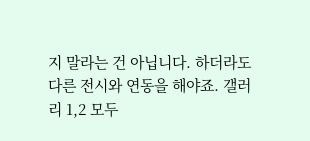지 말라는 건 아닙니다. 하더라도 다른 전시와 연동을 해야죠. 갤러리 1,2 모두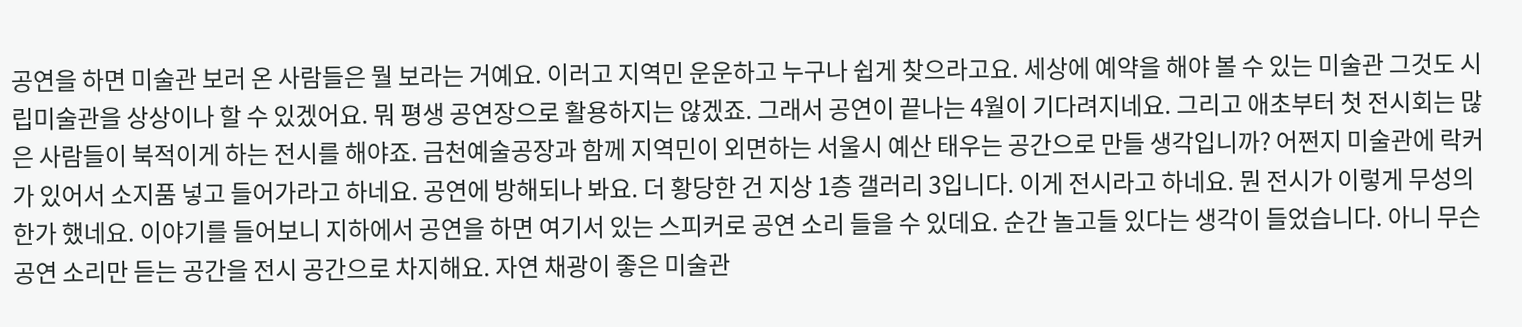공연을 하면 미술관 보러 온 사람들은 뭘 보라는 거예요. 이러고 지역민 운운하고 누구나 쉽게 찾으라고요. 세상에 예약을 해야 볼 수 있는 미술관 그것도 시립미술관을 상상이나 할 수 있겠어요. 뭐 평생 공연장으로 활용하지는 않겠죠. 그래서 공연이 끝나는 4월이 기다려지네요. 그리고 애초부터 첫 전시회는 많은 사람들이 북적이게 하는 전시를 해야죠. 금천예술공장과 함께 지역민이 외면하는 서울시 예산 태우는 공간으로 만들 생각입니까? 어쩐지 미술관에 락커가 있어서 소지품 넣고 들어가라고 하네요. 공연에 방해되나 봐요. 더 황당한 건 지상 1층 갤러리 3입니다. 이게 전시라고 하네요. 뭔 전시가 이렇게 무성의한가 했네요. 이야기를 들어보니 지하에서 공연을 하면 여기서 있는 스피커로 공연 소리 들을 수 있데요. 순간 놀고들 있다는 생각이 들었습니다. 아니 무슨 공연 소리만 듣는 공간을 전시 공간으로 차지해요. 자연 채광이 좋은 미술관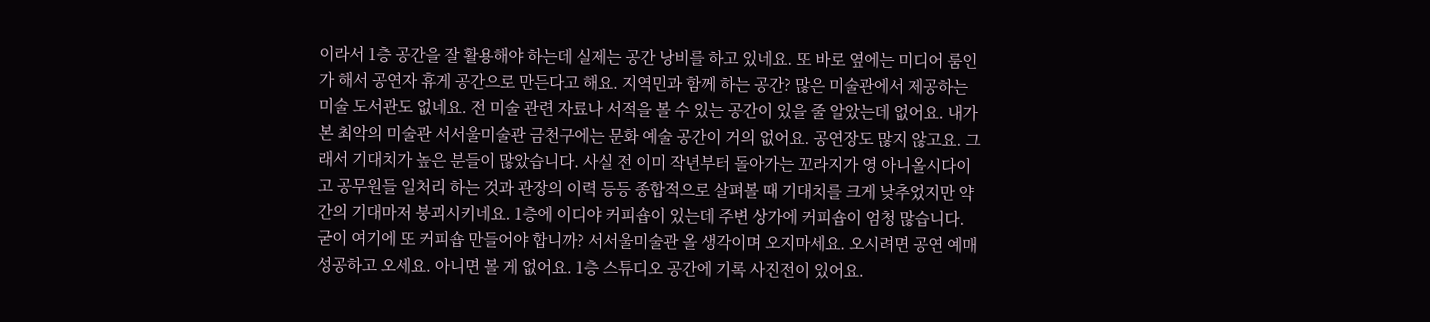이라서 1층 공간을 잘 활용해야 하는데 실제는 공간 낭비를 하고 있네요. 또 바로 옆에는 미디어 룸인가 해서 공연자 휴게 공간으로 만든다고 해요. 지역민과 함께 하는 공간? 많은 미술관에서 제공하는 미술 도서관도 없네요. 전 미술 관련 자료나 서적을 볼 수 있는 공간이 있을 줄 알았는데 없어요. 내가 본 최악의 미술관 서서울미술관 금천구에는 문화 예술 공간이 거의 없어요. 공연장도 많지 않고요. 그래서 기대치가 높은 분들이 많았습니다. 사실 전 이미 작년부터 돌아가는 꼬라지가 영 아니올시다이고 공무원들 일처리 하는 것과 관장의 이력 등등 종합적으로 살펴볼 때 기대치를 크게 낮추었지만 약간의 기대마저 붕괴시키네요. 1층에 이디야 커피숍이 있는데 주변 상가에 커피숍이 엄청 많습니다. 굳이 여기에 또 커피숍 만들어야 합니까? 서서울미술관 올 생각이며 오지마세요. 오시려면 공연 예매 성공하고 오세요. 아니면 볼 게 없어요. 1층 스튜디오 공간에 기록 사진전이 있어요.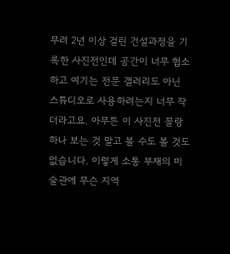무려 2년 이상 걸린 건설과정을 기록한 사진전인데 공간이 너무 협소하고 여기는 전문 갤러리도 아닌 스튜디오로 사용하려는지 너무 작더라고요. 아무튼 이 사진전 꼴랑 하나 보는 것 말고 볼 수도 볼 것도 없습니다. 이렇게 소통 부재의 미술관에 무슨 지역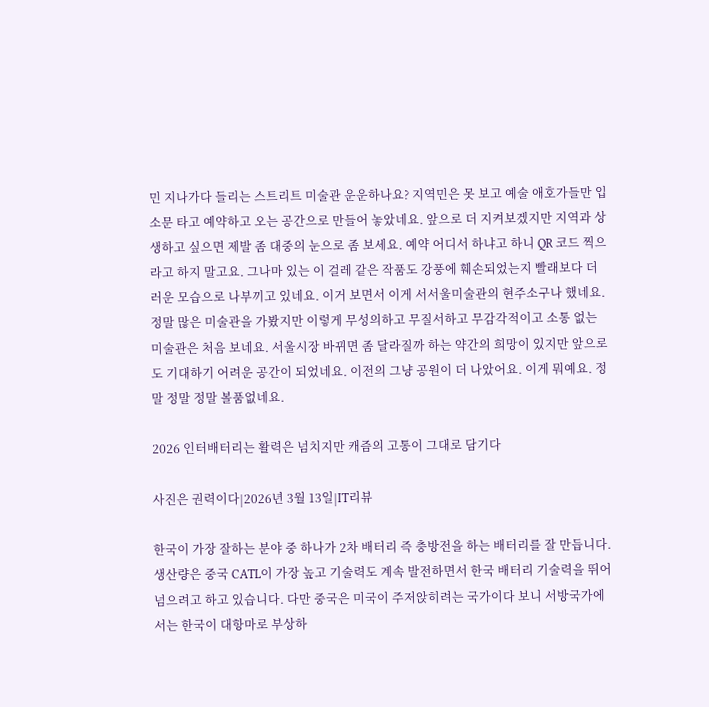민 지나가다 들리는 스트리트 미술관 운운하나요? 지역민은 못 보고 예술 애호가들만 입소문 타고 예약하고 오는 공간으로 만들어 놓았네요. 앞으로 더 지켜보겠지만 지역과 상생하고 싶으면 제발 좀 대중의 눈으로 좀 보세요. 예약 어디서 하냐고 하니 QR 코드 찍으라고 하지 말고요. 그나마 있는 이 걸레 같은 작품도 강풍에 훼손되었는지 빨래보다 더러운 모습으로 나부끼고 있네요. 이거 보면서 이게 서서울미술관의 현주소구나 했네요. 정말 많은 미술관을 가봤지만 이렇게 무성의하고 무질서하고 무감각적이고 소통 없는 미술관은 처음 보네요. 서울시장 바뀌면 좀 달라질까 하는 약간의 희망이 있지만 앞으로도 기대하기 어려운 공간이 되었네요. 이전의 그냥 공원이 더 나았어요. 이게 뭐예요. 정말 정말 정말 볼품없네요.

2026 인터배터리는 활력은 넘치지만 캐즘의 고통이 그대로 담기다

사진은 권력이다|2026년 3월 13일|IT리뷰

한국이 가장 잘하는 분야 중 하나가 2차 배터리 즉 충방전을 하는 배터리를 잘 만듭니다. 생산량은 중국 CATL이 가장 높고 기술력도 계속 발전하면서 한국 배터리 기술력을 뛰어넘으려고 하고 있습니다. 다만 중국은 미국이 주저앉히려는 국가이다 보니 서방국가에서는 한국이 대항마로 부상하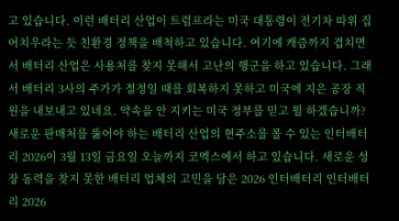고 있습니다. 이런 배터리 산업이 트럼프라는 미국 대통령이 전기차 따위 집어치우라는 듯 친환경 정책을 배척하고 있습니다. 여기에 캐즘까지 겹치면서 배터리 산업은 사용처를 찾지 못해서 고난의 행군을 하고 있습니다. 그래서 배터리 3사의 주가가 절정일 때를 회복하지 못하고 미국에 지은 공장 직원을 내보내고 있네요. 약속을 안 지키는 미국 정부를 믿고 뭘 하겠습니까? 새로운 판매처를 뚫어야 하는 배터리 산업의 현주소를 볼 수 있는 인터배터리 2026이 3월 13일 금요일 오늘까지 코엑스에서 하고 있습니다. 새로운 성장 동력을 찾지 못한 배터리 업체의 고민을 담은 2026 인터배터리 인터배터리 2026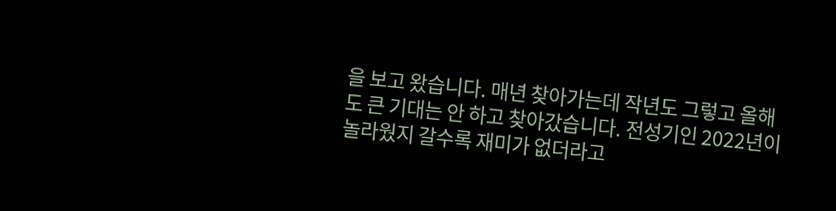을 보고 왔습니다. 매년 찾아가는데 작년도 그렇고 올해도 큰 기대는 안 하고 찾아갔습니다. 전성기인 2022년이 놀라웠지 갈수록 재미가 없더라고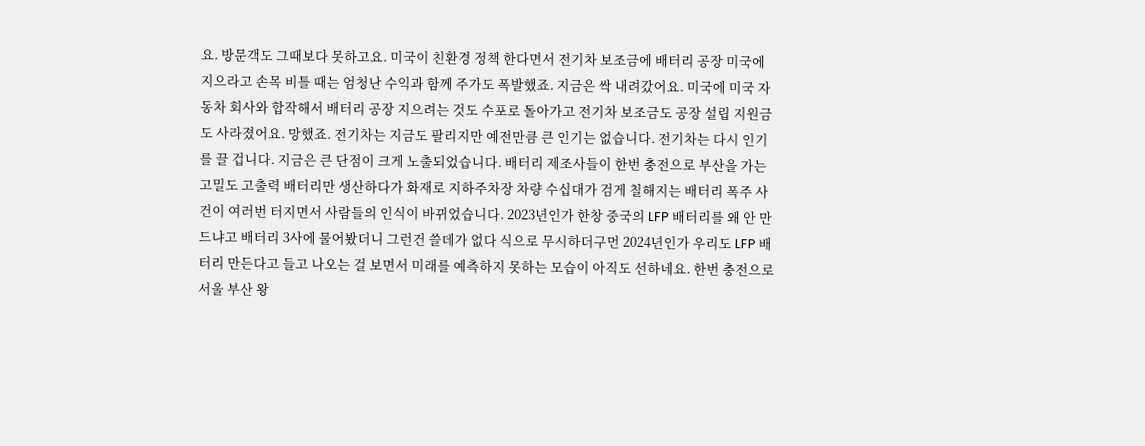요. 방문객도 그때보다 못하고요. 미국이 친환경 정책 한다면서 전기차 보조금에 배터리 공장 미국에 지으라고 손목 비틀 때는 엄청난 수익과 함께 주가도 폭발했죠. 지금은 싹 내려갔어요. 미국에 미국 자동차 회사와 합작해서 배터리 공장 지으려는 것도 수포로 돌아가고 전기차 보조금도 공장 설립 지원금도 사라졌어요. 망했죠. 전기차는 지금도 팔리지만 예전만큼 큰 인기는 없습니다. 전기차는 다시 인기를 끌 겁니다. 지금은 큰 단점이 크게 노출되었습니다. 배터리 제조사들이 한번 충전으로 부산을 가는 고밀도 고출력 배터리만 생산하다가 화재로 지하주차장 차량 수십대가 검게 칠해지는 배터리 폭주 사건이 여러번 터지면서 사람들의 인식이 바뀌었습니다. 2023년인가 한창 중국의 LFP 배터리를 왜 안 만드냐고 배터리 3사에 물어봤더니 그런건 쓸데가 없다 식으로 무시하더구먼 2024년인가 우리도 LFP 배터리 만든다고 들고 나오는 걸 보면서 미래를 예측하지 못하는 모습이 아직도 선하네요. 한번 충전으로 서울 부산 왕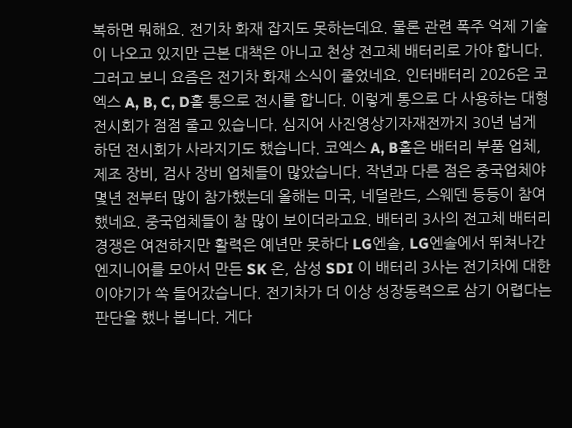복하면 뭐해요. 전기차 화재 잡지도 못하는데요. 물론 관련 폭주 억제 기술이 나오고 있지만 근본 대책은 아니고 천상 전고체 배터리로 가야 합니다. 그러고 보니 요즘은 전기차 화재 소식이 줄었네요. 인터배터리 2026은 코엑스 A, B, C, D홀 통으로 전시를 합니다. 이렇게 통으로 다 사용하는 대형 전시회가 점점 줄고 있습니다. 심지어 사진영상기자재전까지 30년 넘게 하던 전시회가 사라지기도 했습니다. 코엑스 A, B홀은 배터리 부품 업체, 제조 장비, 검사 장비 업체들이 많았습니다. 작년과 다른 점은 중국업체야 몇년 전부터 많이 참가했는데 올해는 미국, 네덜란드, 스웨덴 등등이 참여했네요. 중국업체들이 참 많이 보이더라고요. 배터리 3사의 전고체 배터리 경쟁은 여전하지만 활력은 예년만 못하다 LG엔솔, LG엔솔에서 뛰쳐나간 엔지니어를 모아서 만든 SK 온, 삼성 SDI 이 배터리 3사는 전기차에 대한 이야기가 쏙 들어갔습니다. 전기차가 더 이상 성장동력으로 삼기 어렵다는 판단을 했나 봅니다. 게다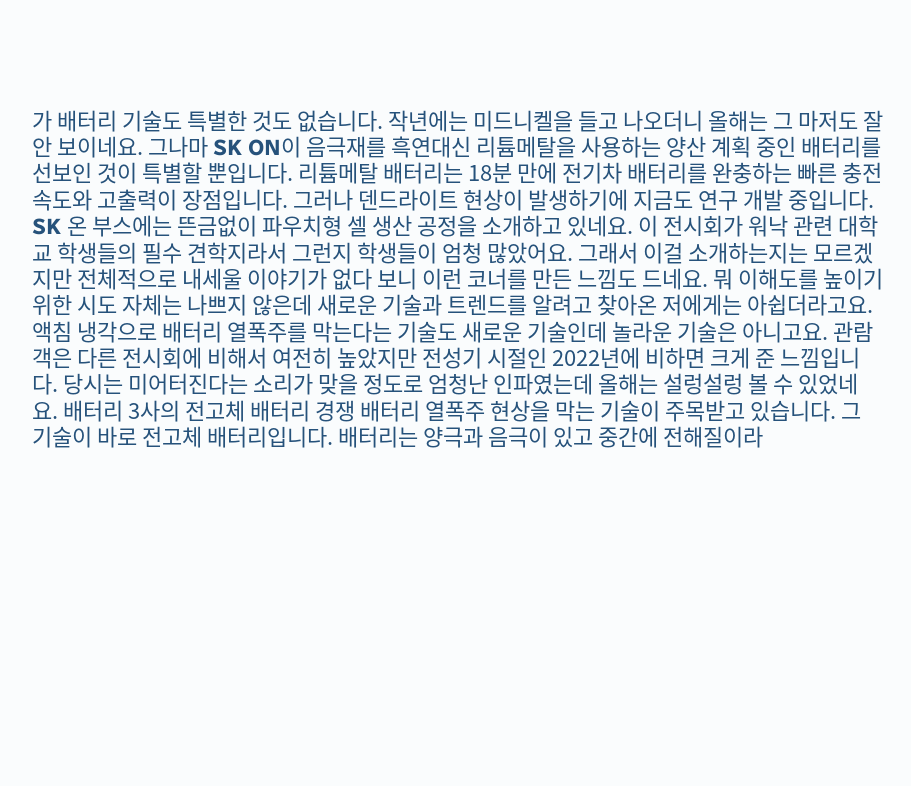가 배터리 기술도 특별한 것도 없습니다. 작년에는 미드니켈을 들고 나오더니 올해는 그 마저도 잘 안 보이네요. 그나마 SK ON이 음극재를 흑연대신 리튬메탈을 사용하는 양산 계획 중인 배터리를 선보인 것이 특별할 뿐입니다. 리튬메탈 배터리는 18분 만에 전기차 배터리를 완충하는 빠른 충전 속도와 고출력이 장점입니다. 그러나 덴드라이트 현상이 발생하기에 지금도 연구 개발 중입니다. SK 온 부스에는 뜬금없이 파우치형 셀 생산 공정을 소개하고 있네요. 이 전시회가 워낙 관련 대학교 학생들의 필수 견학지라서 그런지 학생들이 엄청 많았어요. 그래서 이걸 소개하는지는 모르겠지만 전체적으로 내세울 이야기가 없다 보니 이런 코너를 만든 느낌도 드네요. 뭐 이해도를 높이기 위한 시도 자체는 나쁘지 않은데 새로운 기술과 트렌드를 알려고 찾아온 저에게는 아쉽더라고요. 액침 냉각으로 배터리 열폭주를 막는다는 기술도 새로운 기술인데 놀라운 기술은 아니고요. 관람객은 다른 전시회에 비해서 여전히 높았지만 전성기 시절인 2022년에 비하면 크게 준 느낌입니다. 당시는 미어터진다는 소리가 맞을 정도로 엄청난 인파였는데 올해는 설렁설렁 볼 수 있었네요. 배터리 3사의 전고체 배터리 경쟁 배터리 열폭주 현상을 막는 기술이 주목받고 있습니다. 그 기술이 바로 전고체 배터리입니다. 배터리는 양극과 음극이 있고 중간에 전해질이라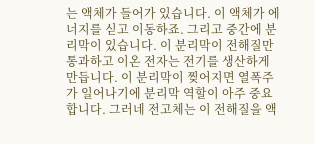는 액체가 들어가 있습니다. 이 액체가 에너지를 싣고 이동하죠. 그리고 중간에 분리막이 있습니다. 이 분리막이 전해질만 통과하고 이온 전자는 전기를 생산하게 만듭니다. 이 분리막이 찢어지면 열폭주가 일어나기에 분리막 역할이 아주 중요합니다. 그러네 전고체는 이 전해질을 액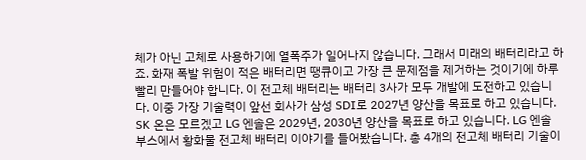체가 아닌 고체로 사용하기에 열폭주가 일어나지 않습니다. 그래서 미래의 배터리라고 하죠. 화재 폭발 위험이 적은 배터리면 땡큐이고 가장 큰 문제점을 제거하는 것이기에 하루빨리 만들어야 합니다. 이 전고체 배터리는 배터리 3사가 모두 개발에 도전하고 있습니다. 이중 가장 기술력이 앞선 회사가 삼성 SDI로 2027년 양산을 목표로 하고 있습니다. SK 온은 모르겠고 LG 엔솔은 2029년, 2030년 양산을 목표로 하고 있습니다. LG 엔솔 부스에서 황화물 전고체 배터리 이야기를 들어봤습니다. 총 4개의 전고체 배터리 기술이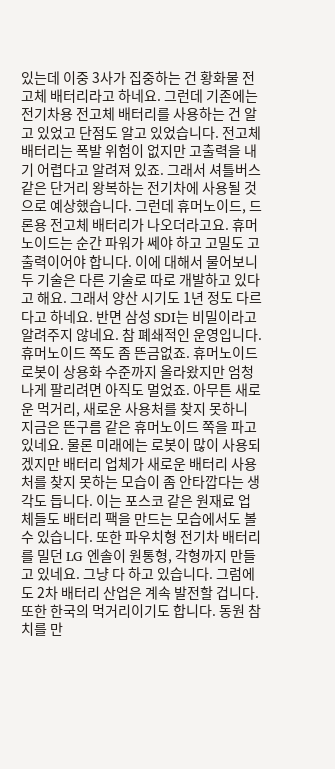있는데 이중 3사가 집중하는 건 황화물 전고체 배터리라고 하네요. 그런데 기존에는 전기차용 전고체 배터리를 사용하는 건 알고 있었고 단점도 알고 있었습니다. 전고체 배터리는 폭발 위험이 없지만 고출력을 내기 어렵다고 알려져 있죠. 그래서 셔틀버스 같은 단거리 왕복하는 전기차에 사용될 것으로 예상했습니다. 그런데 휴머노이드, 드론용 전고체 배터리가 나오더라고요. 휴머노이드는 순간 파워가 쎄야 하고 고밀도 고출력이어야 합니다. 이에 대해서 물어보니 두 기술은 다른 기술로 따로 개발하고 있다고 해요. 그래서 양산 시기도 1년 정도 다르다고 하네요. 반면 삼성 SDI는 비밀이라고 알려주지 않네요. 참 폐쇄적인 운영입니다. 휴머노이드 쪽도 좀 뜬금없죠. 휴머노이드 로봇이 상용화 수준까지 올라왔지만 엄청나게 팔리려면 아직도 멀었죠. 아무튼 새로운 먹거리, 새로운 사용처를 찾지 못하니 지금은 뜬구름 같은 휴머노이드 쪽을 파고 있네요. 물론 미래에는 로봇이 많이 사용되겠지만 배터리 업체가 새로운 배터리 사용처를 찾지 못하는 모습이 좀 안타깝다는 생각도 듭니다. 이는 포스코 같은 원재료 업체들도 배터리 팩을 만드는 모습에서도 볼 수 있습니다. 또한 파우치형 전기차 배터리를 밀던 LG 엔솔이 원통형, 각형까지 만들고 있네요. 그냥 다 하고 있습니다. 그럼에도 2차 배터리 산업은 계속 발전할 겁니다. 또한 한국의 먹거리이기도 합니다. 동원 참치를 만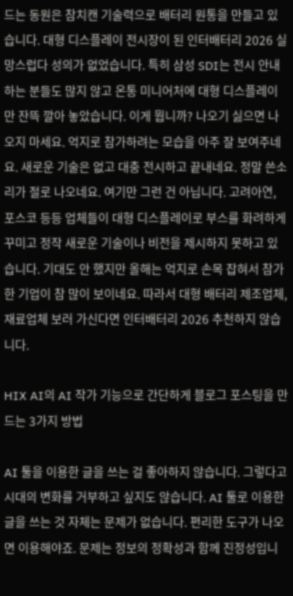드는 동원은 참치캔 기술력으로 배터리 원통을 만들고 있습니다. 대형 디스플레이 전시장이 된 인터배터리 2026 실망스럽다 성의가 없었습니다. 특히 삼성 SDI는 전시 안내하는 분들도 많지 않고 온통 미니어처에 대형 디스플레이만 잔뜩 깔아 놓았습니다. 이게 뭡니까? 나오기 싫으면 나오지 마세요. 억지로 참가하려는 모습을 아주 잘 보여주네요. 새로운 기술은 없고 대충 전시하고 끝내네요. 정말 쓴소리가 절로 나오네요. 여기만 그런 건 아닙니다. 고려아연, 포스코 등등 업체들이 대형 디스플레이로 부스를 화려하게 꾸미고 정작 새로운 기술이나 비전을 제시하지 못하고 있습니다. 기대도 안 했지만 올해는 억지로 손목 잡혀서 참가한 기업이 참 많이 보이네요. 따라서 대형 배터리 제조업체, 재료업체 보러 가신다면 인터배터리 2026 추천하지 않습니다.

HIX AI의 AI 작가 기능으로 간단하게 블로그 포스팅을 만드는 3가지 방법

AI 툴을 이용한 글을 쓰는 걸 좋아하지 않습니다. 그렇다고 시대의 변화를 거부하고 싶지도 않습니다. AI 툴로 이용한 글을 쓰는 것 자체는 문제가 없습니다. 편리한 도구가 나오면 이용해야죠. 문제는 정보의 정확성과 함께 진정성입니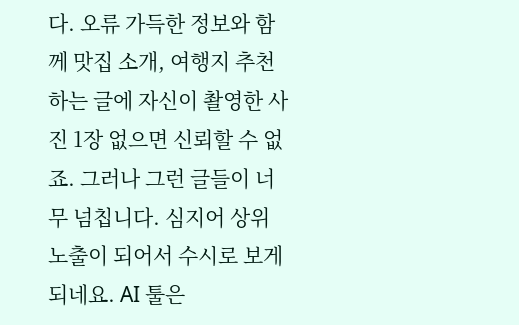다. 오류 가득한 정보와 함께 맛집 소개, 여행지 추천하는 글에 자신이 촬영한 사진 1장 없으면 신뢰할 수 없죠. 그러나 그런 글들이 너무 넘칩니다. 심지어 상위 노출이 되어서 수시로 보게 되네요. AI 툴은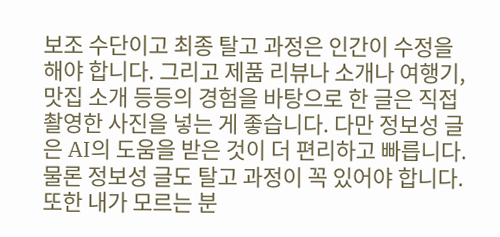보조 수단이고 최종 탈고 과정은 인간이 수정을 해야 합니다. 그리고 제품 리뷰나 소개나 여행기, 맛집 소개 등등의 경험을 바탕으로 한 글은 직접 촬영한 사진을 넣는 게 좋습니다. 다만 정보성 글은 AI의 도움을 받은 것이 더 편리하고 빠릅니다. 물론 정보성 글도 탈고 과정이 꼭 있어야 합니다. 또한 내가 모르는 분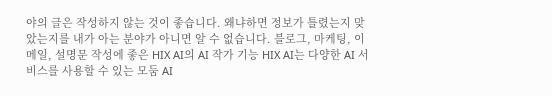야의 글은 작성하지 않는 것이 좋습니다. 왜냐하면 정보가 틀렸는지 맞았는지를 내가 아는 분야가 아니면 알 수 없습니다. 블로그, 마케팅, 이메일, 설명문 작성에 좋은 HIX AI의 AI 작가 기능 HIX AI는 다양한 AI 서비스를 사용할 수 있는 모둠 AI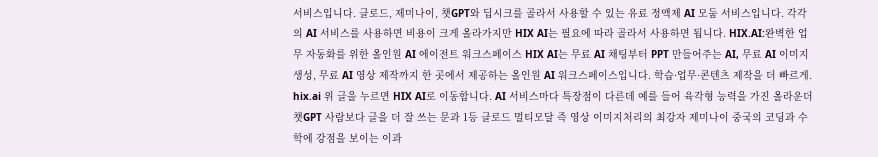서비스입니다. 클로드, 제미나이, 챗GPT와 딥시크를 골라서 사용할 수 있는 유료 정액제 AI 모둠 서비스입니다. 각각의 AI 서비스를 사용하면 비용이 크게 올라가지만 HIX AI는 필요에 따라 골라서 사용하면 됩니다. HIX.AI:완벽한 업무 자동화를 위한 올인원 AI 에이전트 워크스페이스 HIX AI는 무료 AI 채팅부터 PPT 만들어주는 AI, 무료 AI 이미지 생성, 무료 AI 영상 제작까지 한 곳에서 제공하는 올인원 AI 워크스페이스입니다. 학습·업무·콘텐츠 제작을 더 빠르게. hix.ai 위 글을 누르면 HIX AI로 이동합니다. AI 서비스마다 특장점이 다른데 예를 들어 육각형 능력을 가진 올라운더 챗GPT 사람보다 글을 더 잘 쓰는 문과 1등 클로드 멀티모달 즉 영상 이미지처리의 최강자 제미나이 중국의 코딩과 수학에 강점을 보이는 이과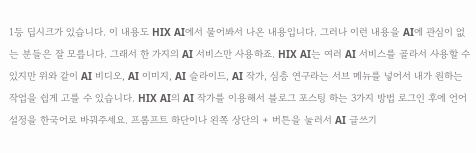1등 딥시크가 있습니다. 이 내용도 HIX AI에서 물어봐서 나온 내용입니다. 그러나 이런 내용을 AI에 관심이 없는 분들은 잘 모릅니다. 그래서 한 가지의 AI 서비스만 사용하죠. HIX AI는 여러 AI 서비스를 골라서 사용할 수 있지만 위와 같이 AI 비디오, AI 이미지, AI 슬라이드, AI 작가, 심층 연구라는 서브 메뉴를 넣어서 내가 원하는 작업을 쉽게 고를 수 있습니다. HIX AI의 AI 작가를 이용해서 블로그 포스팅 하는 3가지 방법 로그인 후에 언어 설정을 한국어로 바꿔주세요. 프롬프트 하단이나 왼쪽 상단의 + 버튼을 눌러서 AI 글쓰기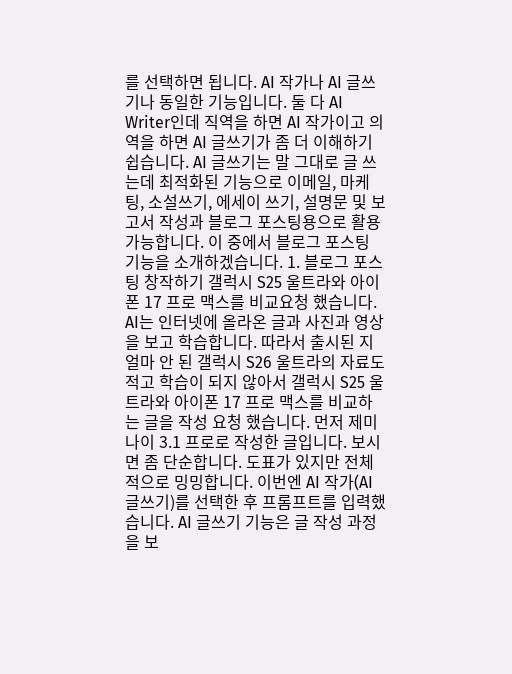를 선택하면 됩니다. AI 작가나 AI 글쓰기나 동일한 기능입니다. 둘 다 AI Writer인데 직역을 하면 AI 작가이고 의역을 하면 AI 글쓰기가 좀 더 이해하기 쉽습니다. AI 글쓰기는 말 그대로 글 쓰는데 최적화된 기능으로 이메일, 마케팅, 소설쓰기, 에세이 쓰기, 설명문 및 보고서 작성과 블로그 포스팅용으로 활용 가능합니다. 이 중에서 블로그 포스팅 기능을 소개하겠습니다. 1. 블로그 포스팅 창작하기 갤럭시 S25 울트라와 아이폰 17 프로 맥스를 비교요청 했습니다. AI는 인터넷에 올라온 글과 사진과 영상을 보고 학습합니다. 따라서 출시된 지 얼마 안 된 갤럭시 S26 울트라의 자료도 적고 학습이 되지 않아서 갤럭시 S25 울트라와 아이폰 17 프로 맥스를 비교하는 글을 작성 요청 했습니다. 먼저 제미나이 3.1 프로로 작성한 글입니다. 보시면 좀 단순합니다. 도표가 있지만 전체적으로 밍밍합니다. 이번엔 AI 작가(AI 글쓰기)를 선택한 후 프롬프트를 입력했습니다. AI 글쓰기 기능은 글 작성 과정을 보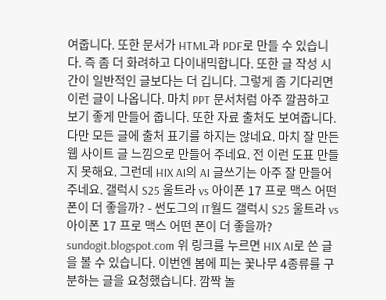여줍니다. 또한 문서가 HTML과 PDF로 만들 수 있습니다. 즉 좀 더 화려하고 다이내믹합니다. 또한 글 작성 시간이 일반적인 글보다는 더 깁니다. 그렇게 좀 기다리면 이런 글이 나옵니다. 마치 PPT 문서처럼 아주 깔끔하고 보기 좋게 만들어 줍니다. 또한 자료 출처도 보여줍니다. 다만 모든 글에 출처 표기를 하지는 않네요. 마치 잘 만든 웹 사이트 글 느낌으로 만들어 주네요. 전 이런 도표 만들지 못해요. 그런데 HIX AI의 AI 글쓰기는 아주 잘 만들어주네요. 갤럭시 S25 울트라 vs 아이폰 17 프로 맥스 어떤 폰이 더 좋을까? - 썬도그의 IT월드 갤럭시 S25 울트라 vs 아이폰 17 프로 맥스 어떤 폰이 더 좋을까? sundogit.blogspot.com 위 링크를 누르면 HIX AI로 쓴 글을 볼 수 있습니다. 이번엔 봄에 피는 꽃나무 4종류를 구분하는 글을 요청했습니다. 깜짝 놀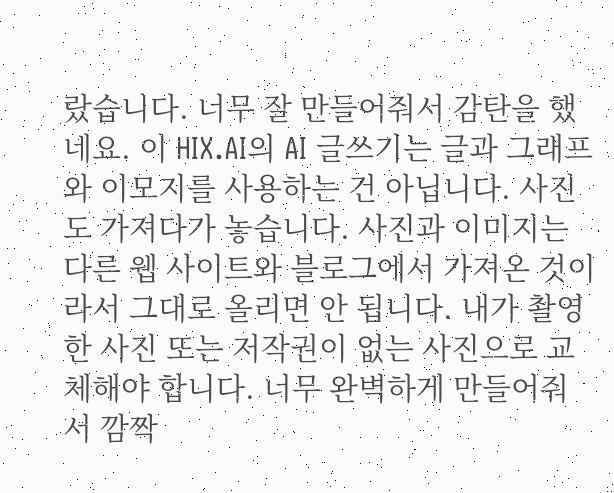랐습니다. 너무 잘 만들어줘서 감탄을 했네요. 이 HIX.AI의 AI 글쓰기는 글과 그래프와 이모지를 사용하는 건 아닙니다. 사진도 가져다가 놓습니다. 사진과 이미지는 다른 웹 사이트와 블로그에서 가져온 것이라서 그대로 올리면 안 됩니다. 내가 촬영한 사진 또는 저작권이 없는 사진으로 교체해야 합니다. 너무 완벽하게 만들어줘서 깜짝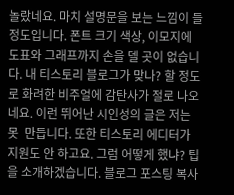놀랐네요. 마치 설명문을 보는 느낌이 들 정도입니다. 폰트 크기 색상, 이모지에 도표와 그래프까지 손을 델 곳이 없습니다. 내 티스토리 블로그가 맞나? 할 정도로 화려한 비주얼에 감탄사가 절로 나오네요. 이런 뛰어난 시인성의 글은 저는 못  만듭니다. 또한 티스토리 에디터가 지원도 안 하고요. 그럼 어떻게 했냐? 팁을 소개하겠습니다. 블로그 포스팅 복사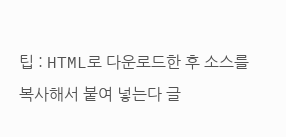팁 : HTML로 다운로드한 후 소스를 복사해서 붙여 넣는다 글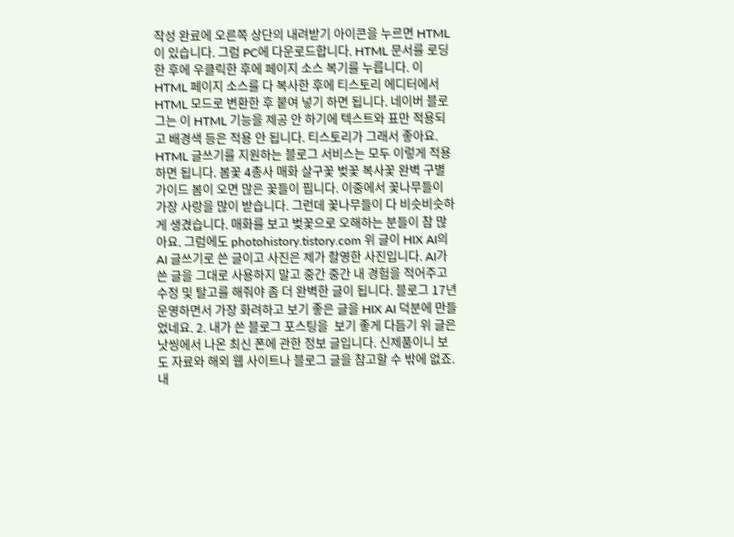작성 완료에 오른쪽 상단의 내려받기 아이콘을 누르면 HTML이 있습니다. 그럼 PC에 다운로드합니다. HTML 문서를 로딩한 후에 우클릭한 후에 페이지 소스 복기를 누릅니다. 이 HTML 페이지 소스를 다 복사한 후에 티스토리 에디터에서 HTML 모드로 변환한 후 붙여 넣기 하면 됩니다. 네이버 블로그는 이 HTML 기능을 제공 안 하기에 텍스트와 표만 적용되고 배경색 등은 적용 안 됩니다. 티스토리가 그래서 좋아요. HTML 글쓰기를 지원하는 블로그 서비스는 모두 이렇게 적용하면 됩니다. 봄꽃 4총사 매화 살구꽃 벚꽃 복사꽃 완벽 구별 가이드 봄이 오면 많은 꽃들이 핍니다. 이중에서 꽃나무들이 가장 사랑을 많이 받습니다. 그런데 꽃나무들이 다 비슷비슷하게 생겼습니다. 매화를 보고 벚꽃으로 오해하는 분들이 참 많아요. 그럼에도 photohistory.tistory.com 위 글이 HIX AI의 AI 글쓰기로 쓴 글이고 사진은 제가 촬영한 사진입니다. AI가 쓴 글을 그대로 사용하지 말고 중간 중간 내 경험을 적어주고 수정 및 탈고를 해줘야 좀 더 완벽한 글이 됩니다. 블로그 17년 운영하면서 가장 화려하고 보기 좋은 글을 HIX AI 덕분에 만들었네요. 2. 내가 쓴 블로그 포스팅을  보기 좋게 다듬기 위 글은 낫씽에서 나온 최신 폰에 관한 정보 글입니다. 신제품이니 보도 자료와 해외 웹 사이트나 블로그 글을 참고할 수 밖에 없죠. 내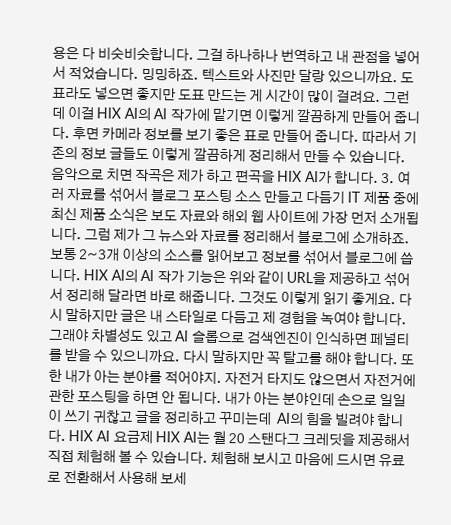용은 다 비슷비슷합니다. 그걸 하나하나 번역하고 내 관점을 넣어서 적었습니다. 밍밍하죠. 텍스트와 사진만 달랑 있으니까요. 도표라도 넣으면 좋지만 도표 만드는 게 시간이 많이 걸려요. 그런데 이걸 HIX AI의 AI 작가에 맡기면 이렇게 깔끔하게 만들어 줍니다. 후면 카메라 정보를 보기 좋은 표로 만들어 줍니다. 따라서 기존의 정보 글들도 이렇게 깔끔하게 정리해서 만들 수 있습니다. 음악으로 치면 작곡은 제가 하고 편곡을 HIX AI가 합니다. 3. 여러 자료를 섞어서 블로그 포스팅 소스 만들고 다듬기 IT 제품 중에 최신 제품 소식은 보도 자료와 해외 웹 사이트에 가장 먼저 소개됩니다. 그럼 제가 그 뉴스와 자료를 정리해서 블로그에 소개하죠.  보통 2~3개 이상의 소스를 읽어보고 정보를 섞어서 블로그에 씁니다. HIX AI의 AI 작가 기능은 위와 같이 URL을 제공하고 섞어서 정리해 달라면 바로 해줍니다. 그것도 이렇게 읽기 좋게요. 다시 말하지만 글은 내 스타일로 다듬고 제 경험을 녹여야 합니다. 그래야 차별성도 있고 AI 슬롭으로 검색엔진이 인식하면 페널티를 받을 수 있으니까요. 다시 말하지만 꼭 탈고를 해야 합니다. 또한 내가 아는 분야를 적어야지. 자전거 타지도 않으면서 자전거에 관한 포스팅을 하면 안 됩니다. 내가 아는 분야인데 손으로 일일이 쓰기 귀찮고 글을 정리하고 꾸미는데  AI의 힘을 빌려야 합니다. HIX AI 요금제 HIX AI는 월 20 스탠다그 크레딧을 제공해서 직접 체험해 볼 수 있습니다. 체험해 보시고 마음에 드시면 유료로 전환해서 사용해 보세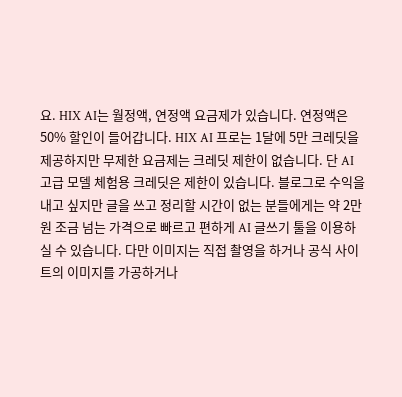요. HIX AI는 월정액, 연정액 요금제가 있습니다. 연정액은 50% 할인이 들어갑니다. HIX AI 프로는 1달에 5만 크레딧을 제공하지만 무제한 요금제는 크레딧 제한이 없습니다. 단 AI 고급 모델 체험용 크레딧은 제한이 있습니다. 블로그로 수익을 내고 싶지만 글을 쓰고 정리할 시간이 없는 분들에게는 약 2만원 조금 넘는 가격으로 빠르고 편하게 AI 글쓰기 툴을 이용하실 수 있습니다. 다만 이미지는 직접 촬영을 하거나 공식 사이트의 이미지를 가공하거나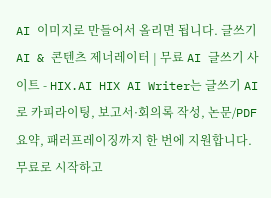AI 이미지로 만들어서 올리면 됩니다. 글쓰기 AI & 콘텐츠 제너레이터 | 무료 AI 글쓰기 사이트 - HIX.AI HIX AI Writer는 글쓰기 AI로 카피라이팅, 보고서·회의록 작성, 논문/PDF 요약, 패러프레이징까지 한 번에 지원합니다. 무료로 시작하고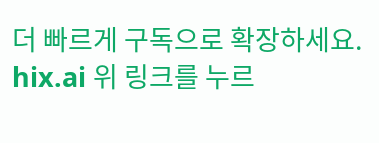더 빠르게 구독으로 확장하세요. hix.ai 위 링크를 누르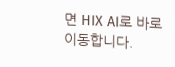면 HIX AI로 바로 이동합니다.